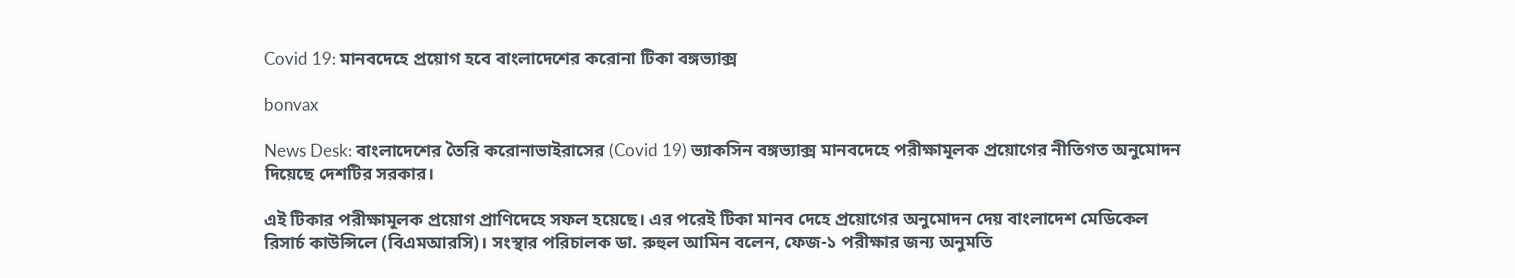Covid 19: মানবদেহে প্রয়োগ হবে বাংলাদেশের করোনা টিকা বঙ্গভ্যাক্স

bonvax

News Desk: বাংলাদেশের তৈরি করোনাভাইরাসের (Covid 19) ভ্যাকসিন বঙ্গভ্যাক্স মানবদেহে পরীক্ষামূলক প্রয়োগের নীতিগত অনুমোদন দিয়েছে দেশটির সরকার।

এই টিকার পরীক্ষামূলক প্রয়োগ প্রাণিদেহে সফল হয়েছে। এর পরেই টিকা মানব দেহে প্রয়োগের অনুমোদন দেয় বাংলাদেশ মেডিকেল রিসার্চ কাউন্সিলে (বিএমআরসি)। সংস্থার পরিচালক ডা. রুহুল আমিন বলেন, ফেজ-১ পরীক্ষার জন্য অনুমতি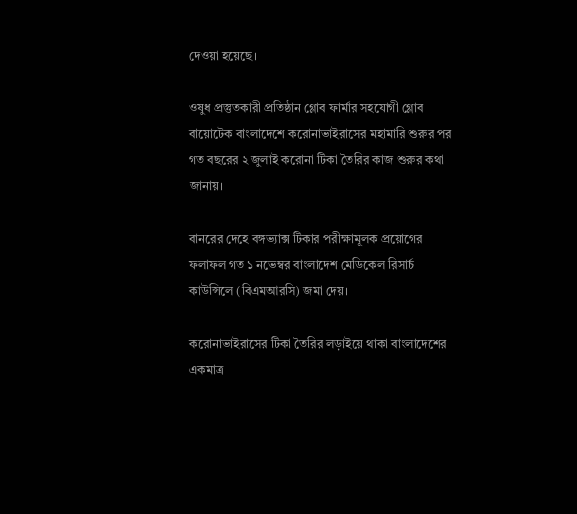দেওয়া হয়েছে।

ওষুধ প্রস্তুতকারী প্রতিষ্ঠান গ্লোব ফার্মার সহযোগী গ্লোব বায়োটেক বাংলাদেশে করোনাভাইরাসের মহামারি শুরুর পর গত বছরের ২ জুলাই করোনা টিকা তৈরির কাজ শুরুর কথা জানায়।

বানরের দেহে বঙ্গভ্যাক্স টিকার পরীক্ষামূলক প্রয়োগের ফলাফল গত ১ নভেম্বর বাংলাদেশ মেডিকেল রিসার্চ কাউন্সিলে (বিএমআরসি) জমা দেয়।

করোনাভাইরাসের টিকা তৈরির লড়াইয়ে থাকা বাংলাদেশের একমাত্র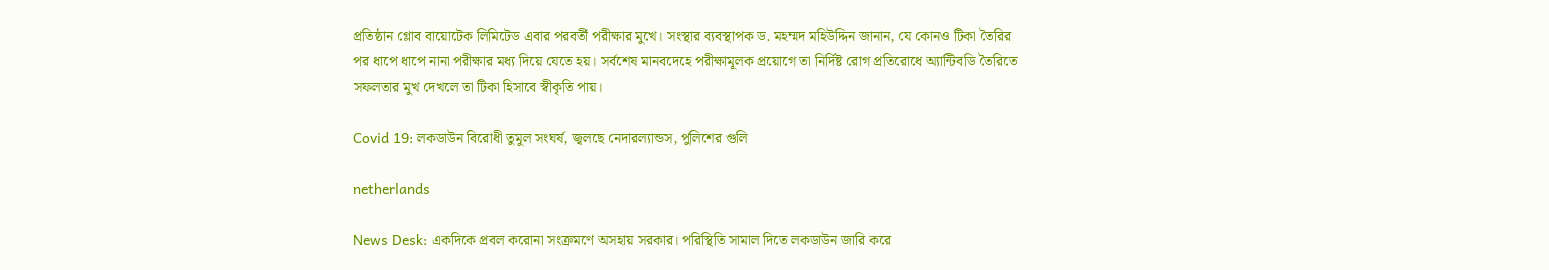প্রতিষ্ঠান গ্লোব বায়োটেক লিমিটেড এবার পরবর্তী পরীক্ষার মুখে। সংস্থার ব্যবস্থাপক ড. মহম্মদ মহিউদ্দিন জানান, যে কোনও টিকা তৈরির পর ধাপে ধাপে নানা পরীক্ষার মধ্য দিয়ে যেতে হয়। সর্বশেষ মানবদেহে পরীক্ষামূলক প্রয়োগে তা নির্দিষ্ট রোগ প্রতিরোধে অ্যান্টিবডি তৈরিতে সফলতার মুখ দেখলে তা টিকা হিসাবে স্বীকৃতি পায়।

Covid 19: লকডাউন বিরোধী তুমুল সংঘর্ষ, জ্বলছে নেদারল্যান্ডস, পুলিশের গুলি

netherlands

News Desk: একদিকে প্রবল করোনা সংক্রমণে অসহায় সরকার। পরিস্থিতি সামাল দিতে লকডাউন জারি করে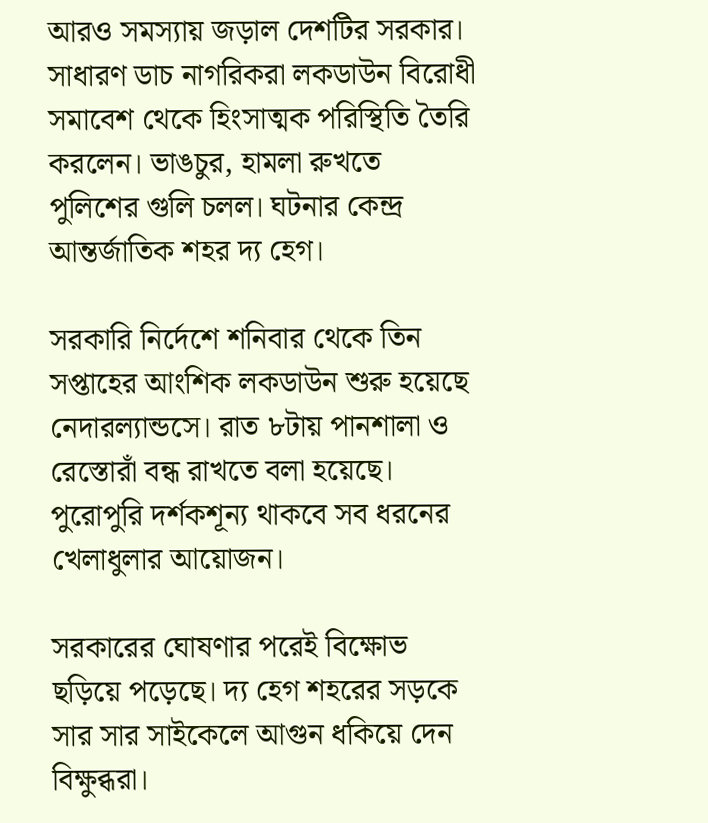আরও সমস্যায় জড়াল দেশটির সরকার। সাধারণ ডাচ নাগরিকরা লকডাউন বিরোধী সমাবেশ থেকে হিংসাত্মক পরিস্থিতি তৈরি করলেন। ভাঙচুর, হামলা রুখতে পুলিশের গুলি চলল। ঘটনার কেন্দ্র আন্তর্জাতিক শহর দ্য হেগ।

সরকারি নির্দেশে শনিবার থেকে তিন সপ্তাহের আংশিক লকডাউন শুরু হয়েছে নেদার‍ল্যান্ডসে। রাত ৮টায় পানশালা ও রেস্তোরাঁ বন্ধ রাখতে বলা হয়েছে। পুরোপুরি দর্শকশূন্য থাকবে সব ধরনের খেলাধুলার আয়োজন।

সরকারের ঘোষণার পরেই বিক্ষোভ ছড়িয়ে পড়েছে। দ্য হেগ শহরের সড়কে সার সার সাইকেলে আগুন ধকিয়ে দেন বিক্ষুব্ধরা।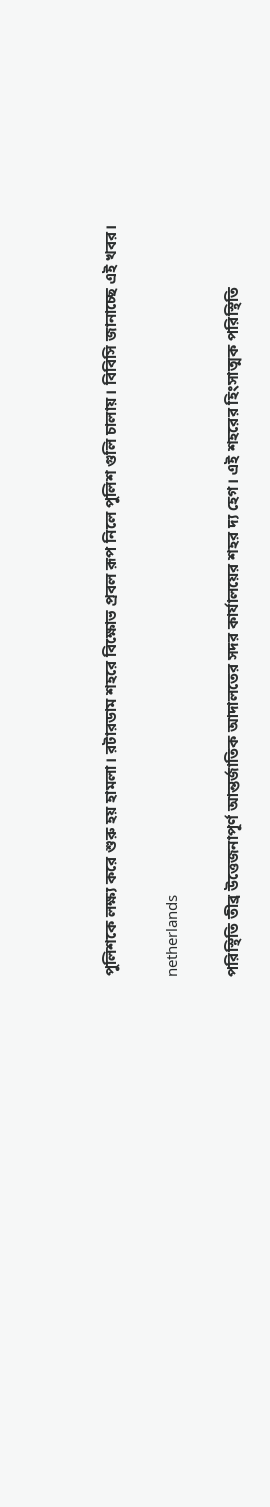পুলিশকে লক্ষ্য করে শুরু হয় হামলা। রটারডাম শহরে বিক্ষোভ প্রবল রূপ নিলে পুলিশ গুলি চালায়। বিবিসি জানাচ্ছে এই খবর।

netherlands

পরিস্থিতি তীব্র উত্তেজনাপূর্ণ আন্তর্জাতিক আদালতের সদর কার্যালয়ের শহর দ্য হেগ। এই শহরের হিংসাত্মক পরিস্থিতি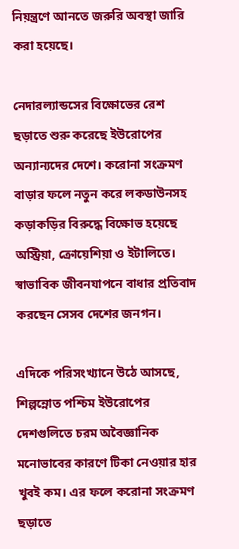নিয়ন্ত্রণে আনতে জরুরি অবস্থা জারি করা হয়েছে।

নেদারল্যান্ডসের বিক্ষোভের রেশ ছড়াতে শুরু করেছে ইউরোপের অন্যান্যদের দেশে। করোনা সংক্রমণ বাড়ার ফলে নতুন করে লকডাউনসহ কড়াকড়ির বিরুদ্ধে বিক্ষোভ হয়েছে অস্ট্রিয়া, ক্রোয়েশিয়া ও ইটালিতে। স্বাভাবিক জীবনযাপনে বাধার প্রতিবাদ করছেন সেসব দেশের জনগন।

এদিকে পরিসংখ্যানে উঠে আসছে, শিল্পন্নোত পশ্চিম ইউরোপের দেশগুলিতে চরম অবৈজ্ঞানিক মনোভাবের কারণে টিকা নেওয়ার হার খুবই কম। এর ফলে করোনা সংক্রমণ ছড়াতে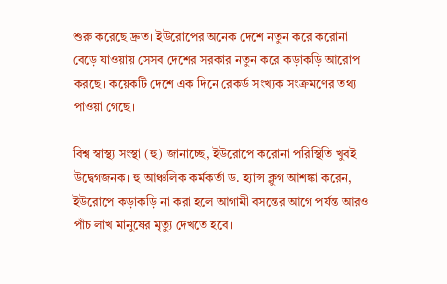শুরু করেছে দ্রুত। ইউরোপের অনেক দেশে নতুন করে করোনা বেড়ে যাওয়ায় সেসব দেশের সরকার নতুন করে কড়াকড়ি আরোপ করছে। কয়েকটি দেশে এক দিনে রেকর্ড সংখ্যক সংক্রমণের তথ্য পাওয়া গেছে।

বিশ্ব স্বাস্থ্য সংস্থা (হু) জানাচ্ছে, ইউরোপে করোনা পরিস্থিতি খুবই উদ্বেগজনক। হু আঞ্চলিক কর্মকর্তা ড. হ্যান্স ক্লুগ আশঙ্কা করেন, ইউরোপে কড়াকড়ি না করা হলে আগামী বসন্তের আগে পর্যন্ত আরও পাঁচ লাখ মানুষের মৃত্যু দেখতে হবে।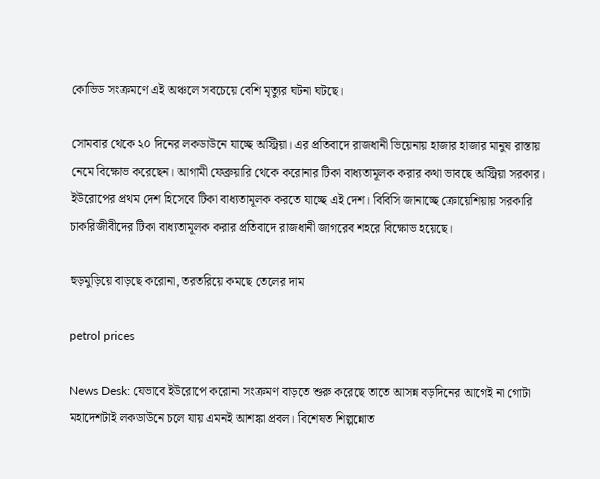কোভিড সংক্রমণে এই অঞ্চলে সবচেয়ে বেশি মৃত্যুর ঘটনা ঘটছে।

সোমবার থেকে ২০ দিনের লকডাউনে যাচ্ছে অস্ট্রিয়া। এর প্রতিবাদে রাজধানী ভিয়েনায় হাজার হাজার মানুষ রাস্তায় নেমে বিক্ষোভ করেছেন। আগামী ফেব্রুয়ারি থেকে করোনার টিকা বাধ্যতামূলক করার কথা ভাবছে অস্ট্রিয়া সরকার। ইউরোপের প্রথম দেশ হিসেবে টিকা বাধ্যতামূলক করতে যাচ্ছে এই দেশ। বিবিসি জানাচ্ছে ক্রোয়েশিয়ায় সরকারি চাকরিজীবীদের টিকা বাধ্যতামূলক করার প্রতিবাদে রাজধানী জাগরেব শহরে বিক্ষোভ হয়েছে।

হুড়মুড়িয়ে বাড়ছে করোনা, তরতরিয়ে কমছে তেলের দাম

petrol prices

News Desk: যেভাবে ইউরোপে করোনা সংক্রমণ বাড়তে শুরু করেছে তাতে আসন্ন বড়দিনের আগেই না গোটা মহাদেশটাই লকডাউনে চলে যায় এমনই আশঙ্কা প্রবল। বিশেষত শিল্পন্নোত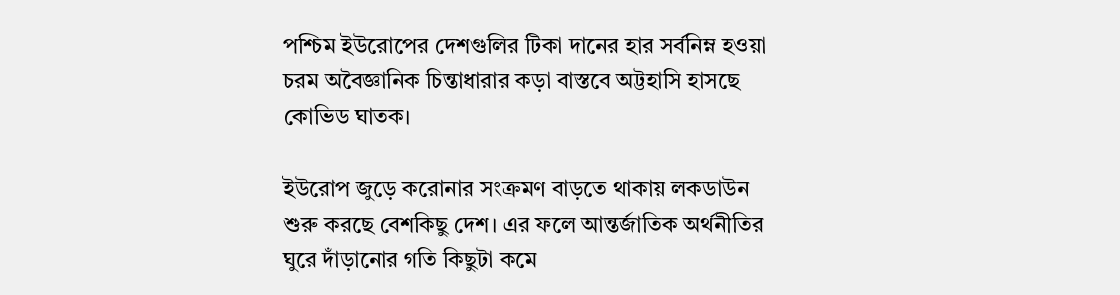পশ্চিম ইউরোপের দেশগুলির টিকা দানের হার সর্বনিম্ন হওয়া চরম অবৈজ্ঞানিক চিন্তাধারার কড়া বাস্তবে অট্টহাসি হাসছে কোভিড ঘাতক।

ইউরোপ জুড়ে করোনার সংক্রমণ বাড়তে থাকায় লকডাউন শুরু করছে বেশকিছু দেশ। এর ফলে আন্তর্জাতিক অর্থনীতির ঘুরে দাঁড়ানোর গতি কিছুটা কমে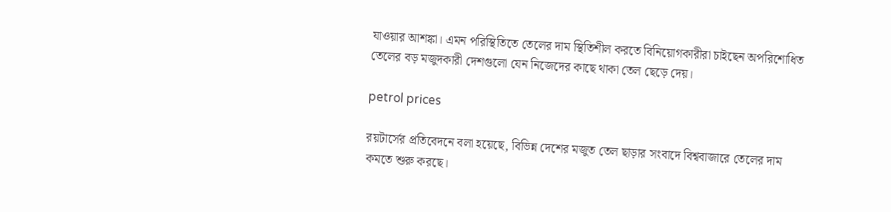যাওয়ার আশঙ্কা। এমন পরিস্থিতিতে তেলের দাম স্থিতিশীল করতে বিনিয়োগকারীরা চাইছেন অপরিশোধিত তেলের বড় মজুদকারী দেশগুলো যেন নিজেদের কাছে থাকা তেল ছেড়ে দেয়।

petrol prices

রয়টার্সের প্রতিবেদনে বলা হয়েছে, বিভিন্ন দেশের মজুত তেল ছাড়ার সংবাদে বিশ্ববাজারে তেলের দাম কমতে শুরু করছে।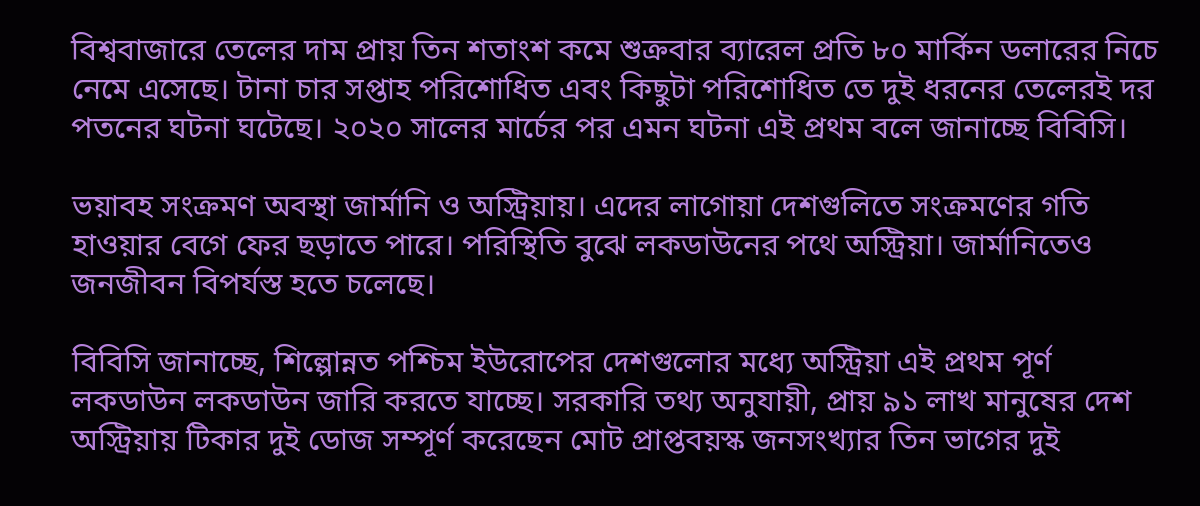বিশ্ববাজারে তেলের দাম প্রায় তিন শতাংশ কমে শুক্রবার ব্যারেল প্রতি ৮০ মার্কিন ডলারের নিচে নেমে এসেছে। টানা চার সপ্তাহ পরিশোধিত এবং কিছুটা পরিশোধিত তে দুই ধরনের তেলেরই দর পতনের ঘটনা ঘটেছে। ২০২০ সালের মার্চের পর এমন ঘটনা এই প্রথম বলে জানাচ্ছে বিবিসি।

ভয়াবহ সংক্রমণ অবস্থা জার্মানি ও অস্ট্রিয়ায়। এদের লাগোয়া দেশগুলিতে সংক্রমণের গতি হাওয়ার বেগে ফের ছড়াতে পারে। পরিস্থিতি বুঝে লকডাউনের পথে অস্ট্রিয়া। জার্মানিতেও জনজীবন বিপর্যস্ত হতে চলেছে।

বিবিসি জানাচ্ছে, শিল্পোন্নত পশ্চিম ইউরোপের দেশগুলোর মধ্যে অস্ট্রিয়া এই প্রথম পূর্ণ লকডাউন লকডাউন জারি করতে যাচ্ছে। সরকারি তথ্য অনুযায়ী, প্রায় ৯১ লাখ মানুষের দেশ অস্ট্রিয়ায় টিকার দুই ডোজ সম্পূর্ণ করেছেন মোট প্রাপ্তবয়স্ক জনসংখ্যার তিন ভাগের দুই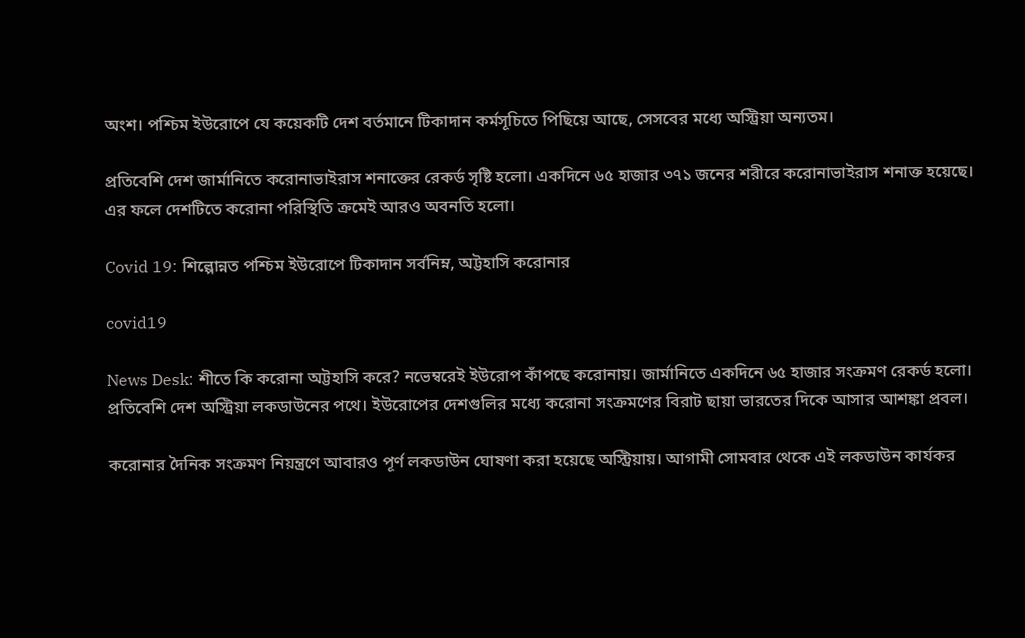অংশ। পশ্চিম ইউরোপে যে কয়েকটি দেশ বর্তমানে টিকাদান কর্মসূচিতে পিছিয়ে আছে, সেসবের মধ্যে অস্ট্রিয়া অন্যতম।

প্রতিবেশি দেশ জার্মানিতে করোনাভাইরাস শনাক্তের রেকর্ড সৃষ্টি হলো। একদিনে ৬৫ হাজার ৩৭১ জনের শরীরে করোনাভাইরাস শনাক্ত হয়েছে। এর ফলে দেশটিতে করোনা পরিস্থিতি ক্রমেই আরও অবনতি হলো।

Covid 19: শিল্পোন্নত পশ্চিম ইউরোপে টিকাদান সর্বনিম্ন, অট্টহাসি করোনার

covid19

News Desk: শীতে কি করোনা অট্টহাসি করে? নভেম্বরেই ইউরোপ কাঁপছে করোনায়। জার্মানিতে একদিনে ৬৫ হাজার সংক্রমণ রেকর্ড হলো। প্রতিবেশি দেশ অস্ট্রিয়া লকডাউনের পথে। ইউরোপের দেশগুলির মধ্যে করোনা সংক্রমণের বিরাট ছায়া ভারতের দিকে আসার আশঙ্কা প্রবল।

করোনার দৈনিক সংক্রমণ নিয়ন্ত্রণে আবারও পূর্ণ লকডাউন ঘোষণা করা হয়েছে অস্ট্রিয়ায়। আগামী সোমবার থেকে এই লকডাউন কার্যকর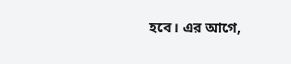হবে। এর আগে,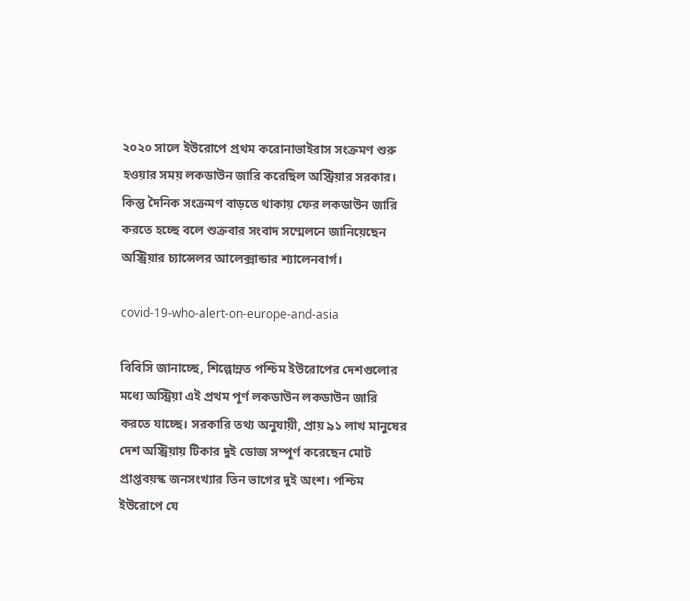২০২০ সালে ইউরোপে প্রথম করোনাভাইরাস সংক্রমণ শুরু হওয়ার সময় লকডাউন জারি করেছিল অস্ট্রিয়ার সরকার। কিন্তু দৈনিক সংক্রমণ বাড়তে থাকায় ফের লকডাউন জারি করতে হচ্ছে বলে শুক্রবার সংবাদ সম্মেলনে জানিয়েছেন অস্ট্রিয়ার চ্যান্সেলর আলেক্সান্ডার শ্যালেনবার্গ।

covid-19-who-alert-on-europe-and-asia

বিবিসি জানাচ্ছে, শিল্পোন্নত পশ্চিম ইউরোপের দেশগুলোর মধ্যে অস্ট্রিয়া এই প্রথম পূর্ণ লকডাউন লকডাউন জারি করতে যাচ্ছে। সরকারি তথ্য অনুযায়ী, প্রায় ৯১ লাখ মানুষের দেশ অস্ট্রিয়ায় টিকার দুই ডোজ সম্পূর্ণ করেছেন মোট প্রাপ্তবয়স্ক জনসংখ্যার তিন ভাগের দুই অংশ। পশ্চিম ইউরোপে যে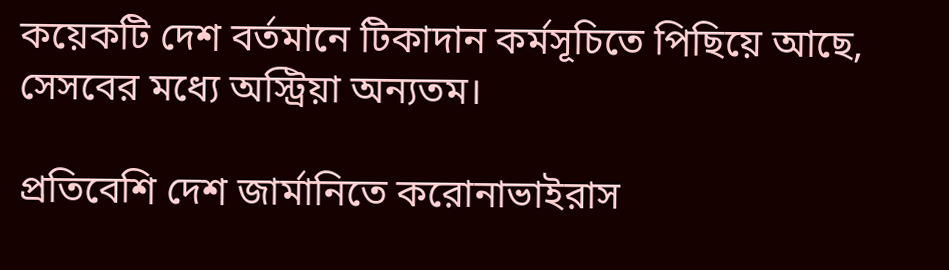কয়েকটি দেশ বর্তমানে টিকাদান কর্মসূচিতে পিছিয়ে আছে, সেসবের মধ্যে অস্ট্রিয়া অন্যতম।

প্রতিবেশি দেশ জার্মানিতে করোনাভাইরাস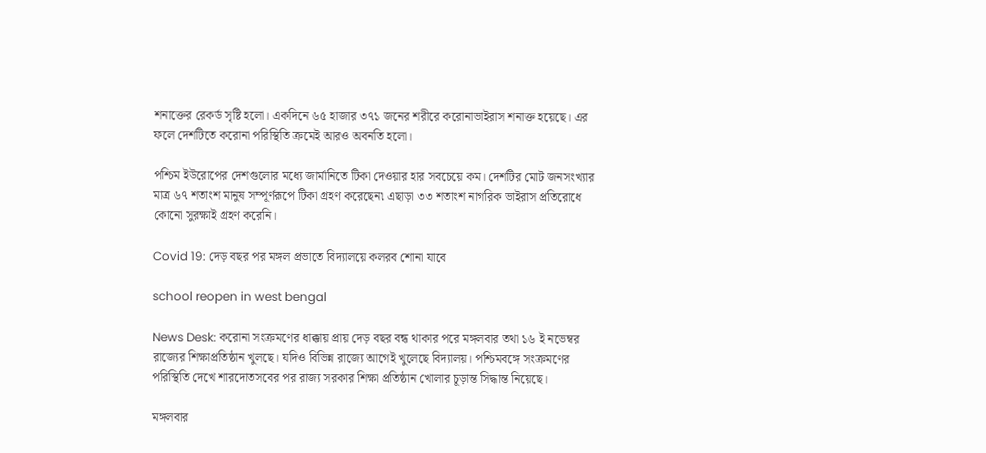শনাক্তের রেকর্ড সৃষ্টি হলো। একদিনে ৬৫ হাজার ৩৭১ জনের শরীরে করোনাভাইরাস শনাক্ত হয়েছে। এর ফলে দেশটিতে করোনা পরিস্থিতি ক্রমেই আরও অবনতি হলো।

পশ্চিম ইউরোপের দেশগুলোর মধ্যে জার্মানিতে টিকা দেওয়ার হার সবচেয়ে কম। দেশটির মোট জনসংখ্যার মাত্র ৬৭ শতাংশ মানুষ সম্পূর্ণরূপে টিকা গ্রহণ করেছেন৷ এছাড়া ৩৩ শতাংশ নাগরিক ভাইরাস প্রতিরোধে কোনো সুরক্ষাই গ্রহণ করেনি।

Covid 19: দেড় বছর পর মঙ্গল প্রভাতে বিদ্যালয়ে কলরব শোনা যাবে

school reopen in west bengal

News Desk: করোনা সংক্রমণের ধাক্কায় প্রায় দেড় বছর বন্ধ থাকার পরে মঙ্গলবার তথা ১৬ ই নভেম্বর রাজ্যের শিক্ষাপ্রতিষ্ঠান খুলছে। যদিও বিভিন্ন রাজ্যে আগেই খুলেছে বিদ্যালয়। পশ্চিমবঙ্গে সংক্রমণের পরিস্থিতি দেখে শারদোতসবের পর রাজ্য সরকার শিক্ষা প্রতিষ্ঠান খোলার চূড়ান্ত সিদ্ধান্ত নিয়েছে।

মঙ্গলবার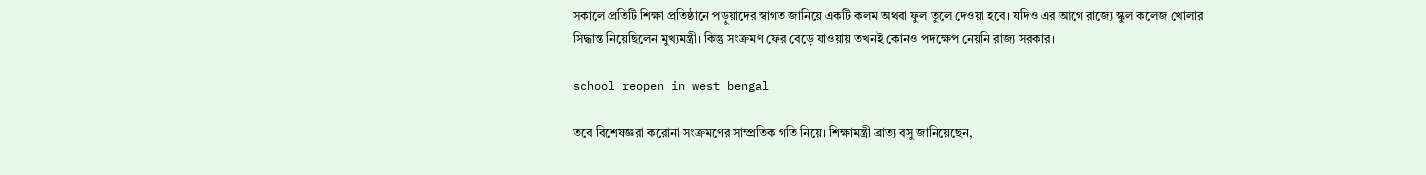সকালে প্রতিটি শিক্ষা প্রতিষ্ঠানে পড়ুয়াদের স্বাগত জানিয়ে একটি কলম অথবা ফুল তুলে দেওয়া হবে। যদিও এর আগে রাজ্যে স্কুল কলেজ খোলার সিদ্ধান্ত নিয়েছিলেন মুখ্যমন্ত্রী। কিন্তু সংক্রমণ ফের বেড়ে যাওয়ায় তখনই কোনও পদক্ষেপ নেয়নি রাজ্য সরকার।

school reopen in west bengal

তবে বিশেষজ্ঞরা করোনা সংক্রমণের সাম্প্রতিক গতি নিয়ে। শিক্ষামন্ত্রী ব্রাত্য বসু জানিয়েছেন,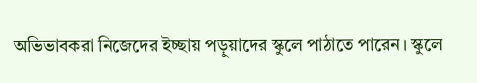অভিভাবকরা নিজেদের ইচ্ছায় পড়ুয়াদের স্কুলে পাঠাতে পারেন। স্কুলে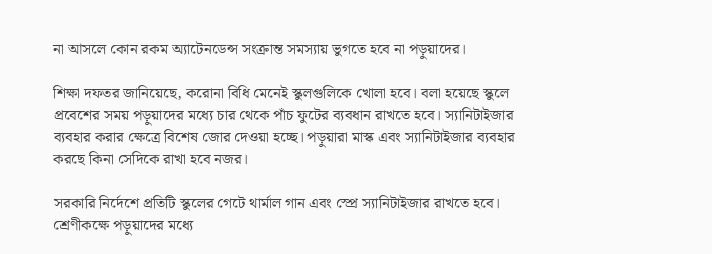না আসলে কোন রকম অ্যাটেনডেন্স সংক্রান্ত সমস্যায় ভুগতে হবে না পড়ুয়াদের।

শিক্ষা দফতর জানিয়েছে, করোনা বিধি মেনেই স্কুলগুলিকে খোলা হবে। বলা হয়েছে স্কুলে প্রবেশের সময় পড়ুয়াদের মধ্যে চার থেকে পাঁচ ফুটের ব্যবধান রাখতে হবে। স্যানিটাইজার ব্যবহার করার ক্ষেত্রে বিশেষ জোর দেওয়া হচ্ছে। পড়ুয়ারা মাস্ক এবং স্যানিটাইজার ব্যবহার করছে কিনা সেদিকে রাখা হবে নজর।

সরকারি নির্দেশে প্রতিটি স্কুলের গেটে থার্মাল গান এবং স্প্রে স্যানিটাইজার রাখতে হবে। শ্রেণীকক্ষে পড়ুয়াদের মধ্যে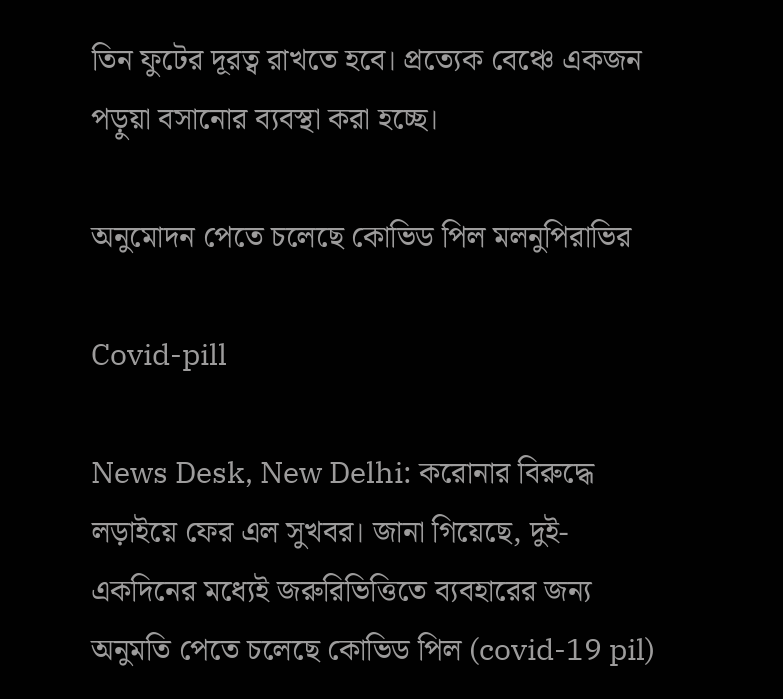তিন ফুটের দূরত্ব রাখতে হবে। প্রত্যেক বেঞ্চে একজন পড়ুয়া বসানোর ব্যবস্থা করা হচ্ছে।

অনুমোদন পেতে চলেছে কোভিড পিল মলনুপিরাভির

Covid-pill

News Desk, New Delhi: করোনার বিরুদ্ধে লড়াইয়ে ফের এল সুখবর। জানা গিয়েছে, দুই-একদিনের মধ্যেই জরুরিভিত্তিতে ব্যবহারের জন্য অনুমতি পেতে চলেছে কোভিড পিল (covid-19 pil)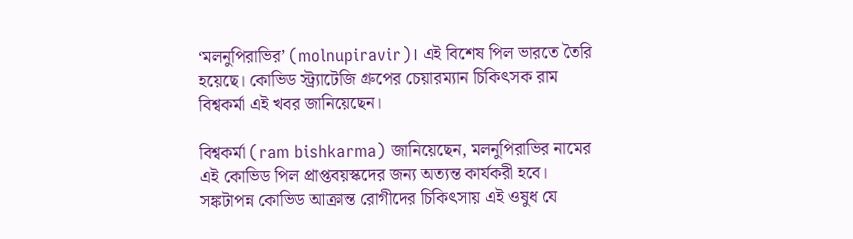‘মলনুপিরাভির’ (molnupiravir)। এই বিশেষ পিল ভারতে তৈরি হয়েছে। কোভিড স্ট্র্যাটেজি গ্রুপের চেয়ারম্যান চিকিৎসক রাম বিশ্বকর্মা এই খবর জানিয়েছেন।

বিশ্বকর্মা (ram bishkarma) জানিয়েছেন, মলনুপিরাভির নামের এই কোভিড পিল প্রাপ্তবয়স্কদের জন্য অত্যন্ত কার্যকরী হবে। সঙ্কটাপন্ন কোভিড আক্রান্ত রোগীদের চিকিৎসায় এই ওষুধ যে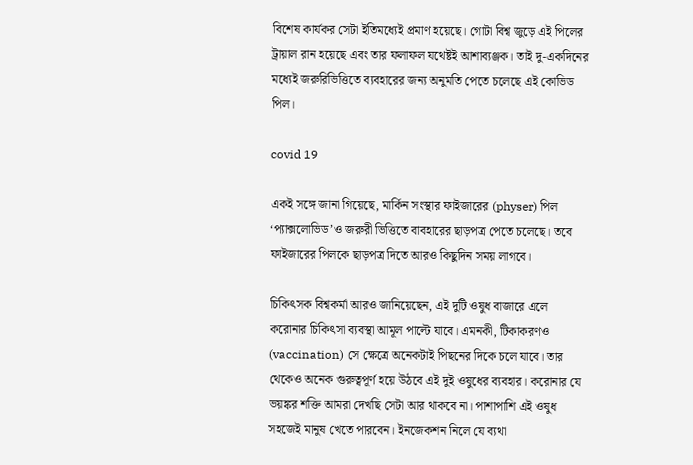বিশেষ কার্যকর সেটা ইতিমধ্যেই প্রমাণ হয়েছে। গোটা বিশ্ব জুড়ে এই পিলের ট্রায়াল রান হয়েছে এবং তার ফলাফল যথেষ্টই আশাব্যঞ্জক। তাই দু-একদিনের মধ্যেই জরুরিভিত্তিতে ব্যবহারের জন্য অনুমতি পেতে চলেছে এই কোভিড পিল।

covid 19

একই সঙ্গে জানা গিয়েছে, মার্কিন সংস্থার ফাইজারের (physer) পিল ‘প্যাক্সলোভিড’ও জরুরী ভিত্তিতে বাবহারের ছাড়পত্র পেতে চলেছে। তবে ফাইজারের পিলকে ছাড়পত্র দিতে আরও কিছুদিন সময় লাগবে।

চিকিৎসক বিশ্বকর্মা আরও জানিয়েছেন, এই দুটি ওষুধ বাজারে এলে করোনার চিকিৎসা ব্যবস্থা আমূল পাল্টে যাবে। এমনকী, টিকাকরণও (vaccination) সে ক্ষেত্রে অনেকটাই পিছনের দিকে চলে যাবে। তার থেকেও অনেক গুরুত্বপূর্ণ হয়ে উঠবে এই দুই ওষুধের ব্যবহার। করোনার যে ভয়ঙ্কর শক্তি আমরা দেখছি সেটা আর থাকবে না। পাশাপাশি এই ওষুধ সহজেই মানুষ খেতে পারবেন। ইনজেকশন নিলে যে ব্যথা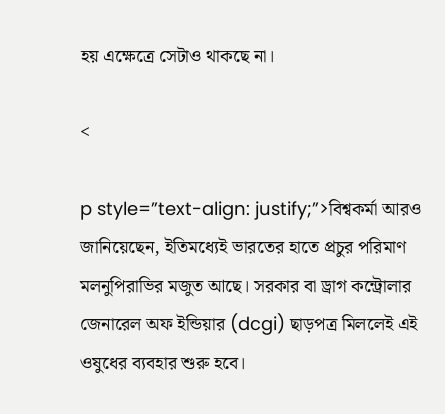হয় এক্ষেত্রে সেটাও থাকছে না।

<

p style=”text-align: justify;”>বিশ্বকর্মা আরও জানিয়েছেন, ইতিমধ্যেই ভারতের হাতে প্রচুর পরিমাণ মলনুপিরাভির মজুত আছে। সরকার বা ড্রাগ কন্ট্রোলার জেনারেল অফ ইন্ডিয়ার (dcgi) ছাড়পত্র মিললেই এই ওষুধের ব্যবহার শুরু হবে।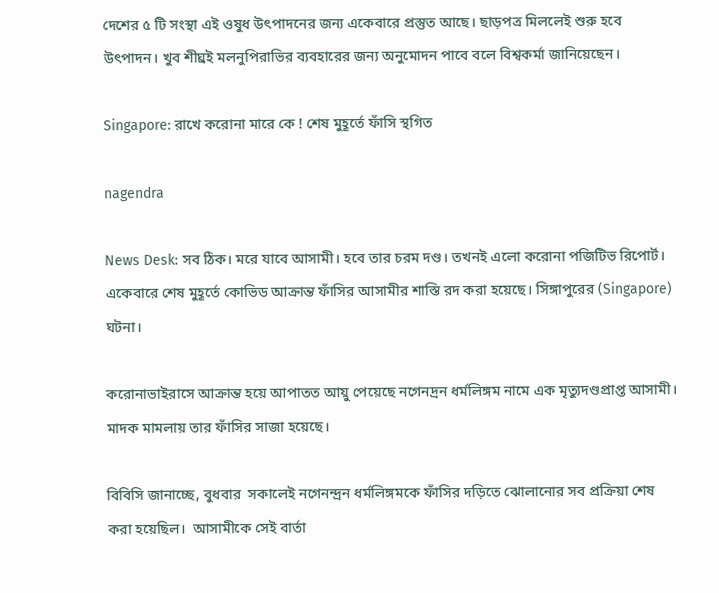দেশের ৫ টি সংস্থা এই ওষুধ উৎপাদনের জন্য একেবারে প্রস্তুত আছে। ছাড়পত্র মিললেই শুরু হবে উৎপাদন। খুব শীঘ্রই মলনুপিরাভির ব্যবহারের জন্য অনুমোদন পাবে বলে বিশ্বকর্মা জানিয়েছেন।

Singapore: রাখে করোনা মারে কে ! শেষ মুহূর্তে ফাঁসি স্থগিত

nagendra

News Desk: সব ঠিক। মরে যাবে আসামী। হবে তার চরম দণ্ড। তখনই এলো করোনা পজিটিভ রিপোর্ট। একেবারে শেষ মুহূর্তে কোভিড আক্রান্ত ফাঁসির আসামীর শাস্তি রদ করা হয়েছে। সিঙ্গাপুরের (Singapore) ঘটনা।

করোনাভাইরাসে আক্রান্ত হয়ে আপাতত আয়ু পেয়েছে নগেনদ্রন ধর্মলিঙ্গম নামে এক মৃত্যুদণ্ডপ্রাপ্ত আসামী। মাদক মামলায় তার ফাঁসির সাজা হয়েছে।

বিবিসি জানাচ্ছে, বুধবার  সকালেই নগেনন্দ্রন ধর্মলিঙ্গমকে ফাঁসির দড়িতে ঝোলানোর সব প্রক্রিয়া শেষ করা হয়েছিল।  আসামীকে সেই বার্তা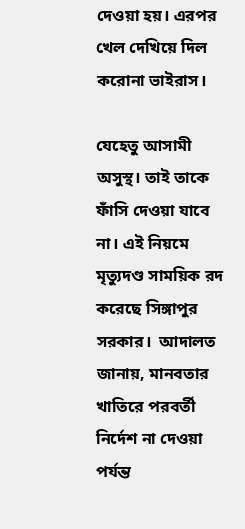দেওয়া হয়। এরপর খেল দেখিয়ে দিল করোনা ভাইরাস।

যেহেতু আসামী অসুস্থ। তাই তাকে ফাঁসি দেওয়া যাবে না। এই নিয়মে মৃত্যুদণ্ড সাময়িক রদ করেছে সিঙ্গাপুর সরকার।  আদালত জানায়, মানবতার খাতিরে পরবর্তী নির্দেশ না দেওয়া পর্যন্ত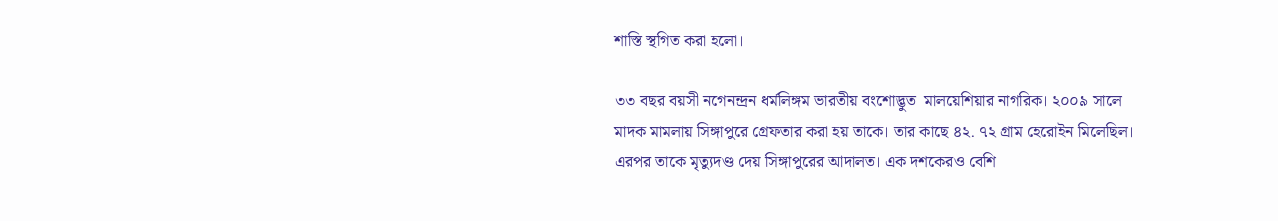শাস্তি স্থগিত করা হলো।

৩৩ বছর বয়সী নগেনন্দ্রন ধর্মলিঙ্গম ভারতীয় বংশোদ্ভুত  মালয়েশিয়ার নাগরিক। ২০০৯ সালে মাদক মামলায় সিঙ্গাপুরে গ্রেফতার করা হয় তাকে। তার কাছে ৪২. ৭২ গ্রাম হেরোইন মিলেছিল। এরপর তাকে মৃত্যুদণ্ড দেয় সিঙ্গাপুরের আদালত। এক দশকেরও বেশি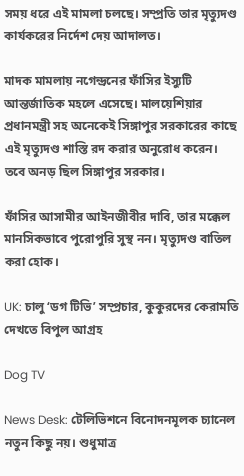সময় ধরে এই মামলা চলছে। সম্প্রতি তার মৃত্যুদণ্ড কার্যকরের নির্দেশ দেয় আদালত।

মাদক মামলায় নগেন্দ্রনের ফাঁসির ইস্যুটি আন্তর্জাতিক মহলে এসেছে। মালয়েশিয়ার প্রধানমন্ত্রী সহ অনেকেই সিঙ্গাপুর সরকারের কাছে এই মৃত্যুদণ্ড শাস্তি রদ করার অনুরোধ করেন। তবে অনড় ছিল সিঙ্গাপুর সরকার।

ফাঁসির আসামীর আইনজীবীর দাবি, তার মক্কেল মানসিকভাবে পুরোপুরি সুস্থ নন। মৃত্যুদণ্ড বাতিল করা হোক।

UK: চালু ‘ডগ টিভি’ সম্প্রচার, কুকুরদের কেরামতি দেখতে বিপুল আগ্রহ

Dog TV

News Desk: টেলিভিশনে বিনোদনমূলক চ্যানেল নতুন কিছু নয়। শুধুমাত্র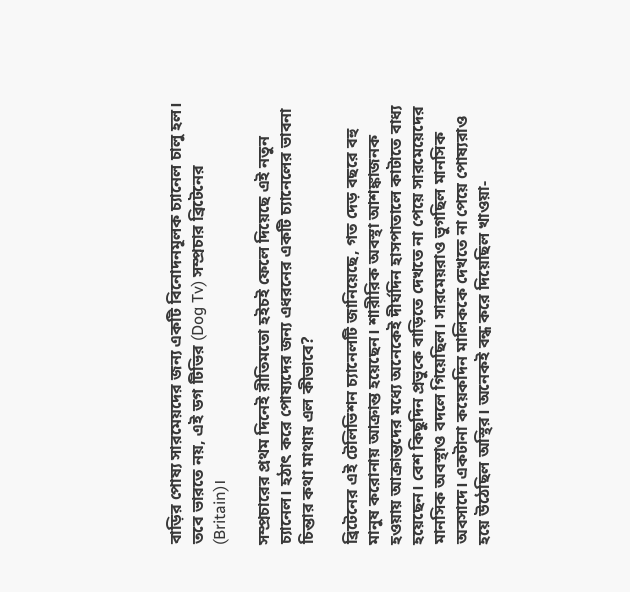বাড়ির পোষ্য সারমেয়দের জন্য একটি বিনোদনমূলক চ্যানেল চালু হল। তবে ভারতে নয়, এই ডগ টিভির (Dog Tv) সম্প্রচার ব্রিটেনের (Britain)।

সম্প্রচারের প্রথম দিনেই রীতিমতো হইচই ফেলে দিয়েছে এই নতুন চ্যানেল। হঠাৎ করে পোষ্যদের জন্য এধরনের একটি চ্যানেলের ভাবনা চিন্তার কথা মাথায় এল কীভাবে?

ব্রিটেনের এই টেলিভিশন চ্যানেলটি জানিয়েছে, গত দেড় বছরে বহু মানুষ করোনায় আক্রান্ত হয়েছেন। শারীরিক অবস্থা আশঙ্কাজনক হওয়ায় আক্রান্তদের মধ্যে অনেকেই দীর্ঘদিন হাসপাতালে কাটাতে বাধ্য হয়েছেন। বেশ কিছুদিন প্রভুকে বাড়িতে দেখতে না পেয়ে সারমেয়েদের মানসিক অবস্থাও বদলে গিয়েছিল। সারমেয়রাও ভুগছিল মানসিক অবসাদে। একটানা কয়েকদিন মালিককে দেখতে না পেয়ে পোষ্যরাও হয়ে উঠেছিল অস্থির। অনেকই বন্ধ করে দিয়েছিল খাওয়া-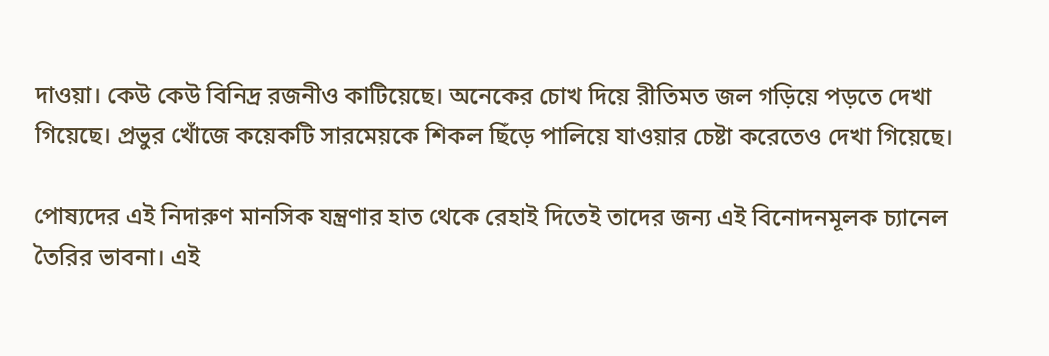দাওয়া। কেউ কেউ বিনিদ্র রজনীও কাটিয়েছে। অনেকের চোখ দিয়ে রীতিমত জল গড়িয়ে পড়তে দেখা গিয়েছে। প্রভুর খোঁজে কয়েকটি সারমেয়কে শিকল ছিঁড়ে পালিয়ে যাওয়ার চেষ্টা করেতেও দেখা গিয়েছে।

পোষ্যদের এই নিদারুণ মানসিক যন্ত্রণার হাত থেকে রেহাই দিতেই তাদের জন্য এই বিনোদনমূলক চ্যানেল তৈরির ভাবনা। এই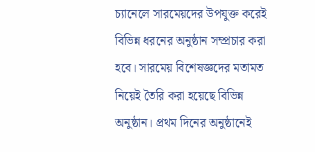চ্যানেলে সারমেয়দের উপযুক্ত করেই বিভিন্ন ধরনের অনুষ্ঠান সম্প্রচার করা হবে। সারমেয় বিশেষজ্ঞদের মতামত নিয়েই তৈরি করা হয়েছে বিভিন্ন অনুষ্ঠান। প্রথম দিনের অনুষ্ঠানেই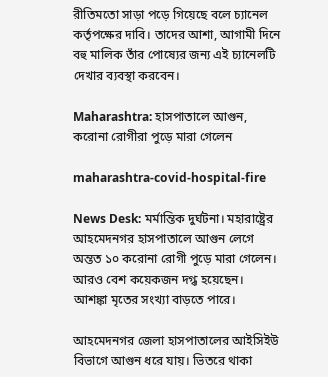রীতিমতো সাড়া পড়ে গিয়েছে বলে চ্যানেল কর্তৃপক্ষের দাবি। তাদের আশা, আগামী দিনে বহু মালিক তাঁর পোষ্যের জন্য এই চ্যানেলটি দেখার ব্যবস্থা করবেন।

Maharashtra: হাসপাতালে আগুন, করোনা রোগীরা পুড়ে মারা গেলেন

maharashtra-covid-hospital-fire

News Desk: মর্মান্তিক দুর্ঘটনা। মহারাষ্ট্রের আহমেদনগর হাসপাতালে আগুন লেগে অন্তত ১০ করোনা রোগী পুড়ে মারা গেলেন। আরও বেশ কয়েকজন দগ্ধ হয়েছেন। আশঙ্কা মৃতের সংখ্যা বাড়তে পারে।

আহমেদনগর জেলা হাসপাতালের আইসিইউ বিভাগে আগুন ধরে যায়। ভিতরে থাকা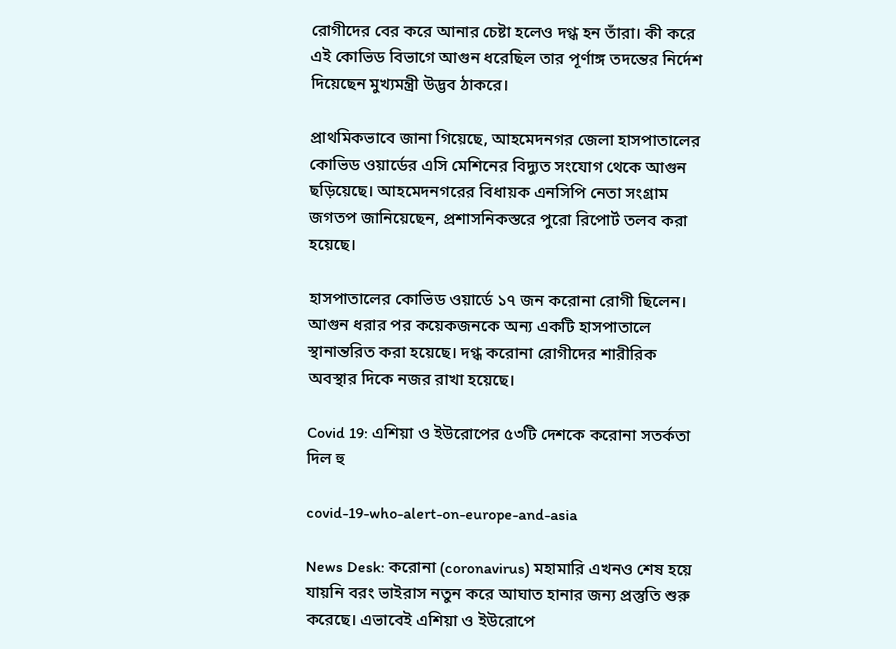রোগীদের বের করে আনার চেষ্টা হলেও দগ্ধ হন তাঁরা। কী করে এই কোভিড বিভাগে আগুন ধরেছিল তার পূর্ণাঙ্গ তদন্তের নির্দেশ দিয়েছেন মুখ্যমন্ত্রী উদ্ভব ঠাকরে।

প্রাথমিকভাবে জানা গিয়েছে, আহমেদনগর জেলা হাসপাতালের কোভিড ওয়ার্ডের এসি মেশিনের বিদ্যুত সংযোগ থেকে আগুন ছড়িয়েছে। আহমেদনগরের বিধায়ক এনসিপি নেতা সংগ্রাম জগতপ জানিয়েছেন, প্রশাসনিকস্তরে পুরো রিপোর্ট তলব করা হয়েছে।

হাসপাতালের কোভিড ওয়ার্ডে ১৭ জন করোনা রোগী ছিলেন। আগুন ধরার পর কয়েকজনকে অন্য একটি হাসপাতালে স্থানান্তরিত করা হয়েছে। দগ্ধ করোনা রোগীদের শারীরিক অবস্থার দিকে নজর রাখা হয়েছে।

Covid 19: এশিয়া ও ইউরোপের ৫৩টি দেশকে করোনা সতর্কতা দিল হু

covid-19-who-alert-on-europe-and-asia

News Desk: করোনা (coronavirus) মহামারি এখনও শেষ হয়ে যায়নি বরং ভাইরাস নতুন করে আঘাত হানার জন্য প্রস্তুতি শুরু করেছে। এভাবেই এশিয়া ও ইউরোপে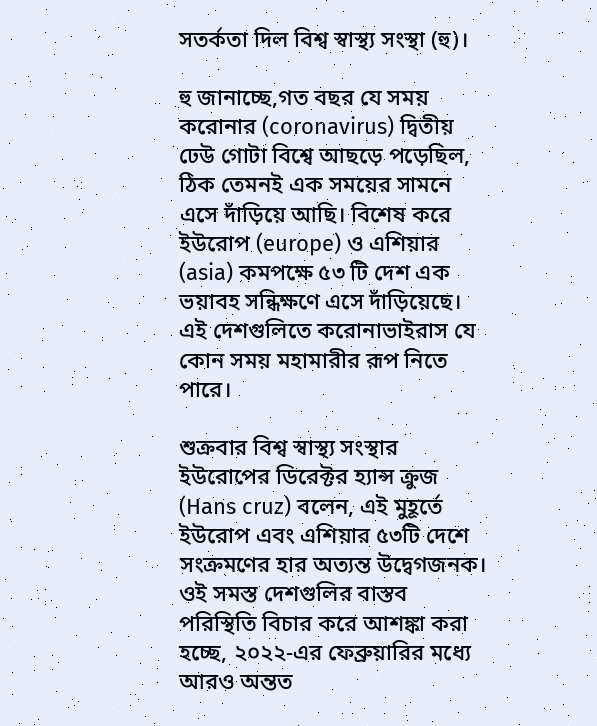সতর্কতা দিল বিশ্ব স্বাস্থ্য সংস্থা (হু)।

হু জানাচ্ছে,গত বছর যে সময় করোনার (coronavirus) দ্বিতীয় ঢেউ গোটা বিশ্বে আছড়ে পড়েছিল, ঠিক তেমনই এক সময়ের সামনে এসে দাঁড়িয়ে আছি। বিশেষ করে ইউরোপ (europe) ও এশিয়ার (asia) কমপক্ষে ৫৩ টি দেশ এক ভয়াবহ সন্ধিক্ষণে এসে দাঁড়িয়েছে। এই দেশগুলিতে করোনাভাইরাস যে কোন সময় মহামারীর রূপ নিতে পারে।

শুক্রবার বিশ্ব স্বাস্থ্য সংস্থার ইউরোপের ডিরেক্টর হ্যান্স ক্রুজ (Hans cruz) বলেন, এই মুহূর্তে ইউরোপ এবং এশিয়ার ৫৩টি দেশে সংক্রমণের হার অত্যন্ত উদ্বেগজনক। ওই সমস্ত দেশগুলির বাস্তব পরিস্থিতি বিচার করে আশঙ্কা করা হচ্ছে, ২০২২-এর ফেব্রুয়ারির মধ্যে আরও অন্তত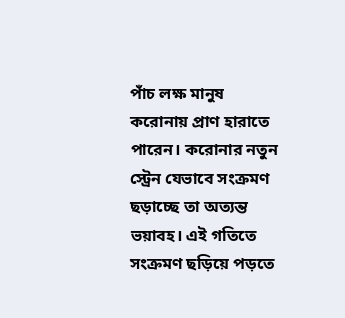পাঁচ লক্ষ মানুষ করোনায় প্রাণ হারাতে পারেন। করোনার নতুন স্ট্রেন যেভাবে সংক্রমণ ছড়াচ্ছে তা অত্যন্ত ভয়াবহ। এই গতিতে সংক্রমণ ছড়িয়ে পড়তে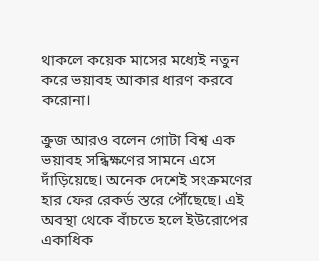থাকলে কয়েক মাসের মধ্যেই নতুন করে ভয়াবহ আকার ধারণ করবে করোনা।

ক্রুজ আরও বলেন গোটা বিশ্ব এক ভয়াবহ সন্ধিক্ষণের সামনে এসে দাঁড়িয়েছে। অনেক দেশেই সংক্রমণের হার ফের রেকর্ড স্তরে পৌঁছেছে। এই অবস্থা থেকে বাঁচতে হলে ইউরোপের একাধিক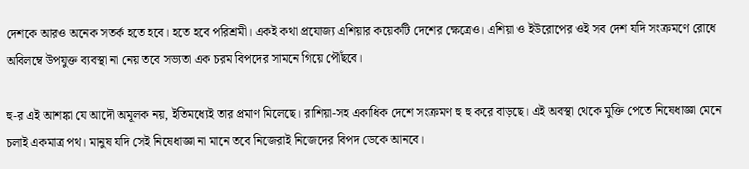দেশকে আরও অনেক সতর্ক হতে হবে। হতে হবে পরিশ্রমী। একই কথা প্রযোজ্য এশিয়ার কয়েকটি দেশের ক্ষেত্রেও। এশিয়া ও ইউরোপের ওই সব দেশ যদি সংক্রমণে রোধে অবিলম্বে উপযুক্ত ব্যবস্থা না নেয় তবে সভ্যতা এক চরম বিপদের সামনে গিয়ে পৌঁছবে।

হু-র এই আশঙ্কা যে আদৌ অমূলক নয়, ইতিমধ্যেই তার প্রমাণ মিলেছে। রাশিয়া-সহ একাধিক দেশে সংক্রমণ হু হু করে বাড়ছে। এই অবস্থা থেকে মুক্তি পেতে নিষেধাজ্ঞা মেনে চলাই একমাত্র পথ। মানুষ যদি সেই নিষেধাজ্ঞা না মানে তবে নিজেরাই নিজেদের বিপদ ডেকে আনবে।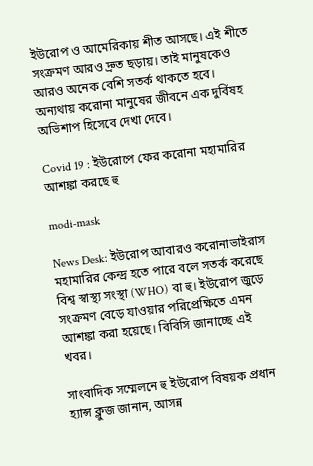ইউরোপ ও আমেরিকায় শীত আসছে। এই শীতে সংক্রমণ আরও দ্রুত ছড়ায়। তাই মানুষকেও আরও অনেক বেশি সতর্ক থাকতে হবে। অন্যথায় করোনা মানুষের জীবনে এক দুর্বিষহ অভিশাপ হিসেবে দেখা দেবে।

Covid 19 : ইউরোপে ফের করোনা মহামারির আশঙ্কা করছে হু

modi-mask

News Desk: ইউরোপ আবারও করোনাভাইরাস মহামারির কেন্দ্র হতে পারে বলে সতর্ক করেছে বিশ্ব স্বাস্থ্য সংস্থা (WHO) বা হু। ইউরোপ জুড়ে সংক্রমণ বেড়ে যাওয়ার পরিপ্রেক্ষিতে এমন আশঙ্কা করা হয়েছে। বিবিসি জানাচ্ছে এই খবর।

সাংবাদিক সম্মেলনে হু ইউরোপ বিষয়ক প্রধান হ্যান্স ক্লুজ জানান, আসন্ন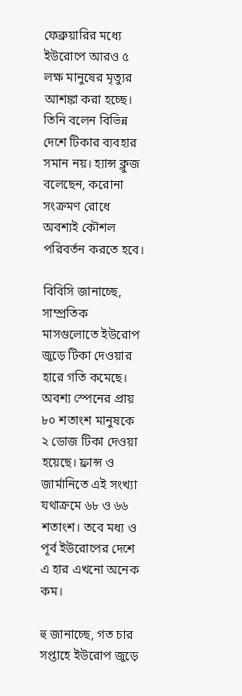ফেব্রুয়ারির মধ্যে ইউরোপে আরও ৫ লক্ষ মানুষের মৃত্যুর আশঙ্কা করা হচ্ছে। তিনি বলেন বিভিন্ন দেশে টিকার ব্যবহার সমান নয়। হ্যান্স ক্লুজ বলেছেন, করোনা সংক্রমণ রোধে অবশ্যই কৌশল পরিবর্তন করতে হবে।

বিবিসি জানাচ্ছে, সাম্প্রতিক মাসগুলোতে ইউরোপ জুড়ে টিকা দেওয়ার হারে গতি কমেছে। অবশ্য স্পেনের প্রায় ৮০ শতাংশ মানুষকে ২ ডোজ টিকা দেওয়া হয়েছে। ফ্রান্স ও জার্মানিতে এই সংখ্যা যথাক্রমে ৬৮ ও ৬৬ শতাংশ। তবে মধ্য ও পূর্ব ইউরোপের দেশে এ হার এখনো অনেক কম।

হু জানাচ্ছে, গত চার সপ্তাহে ইউরোপ জুড়ে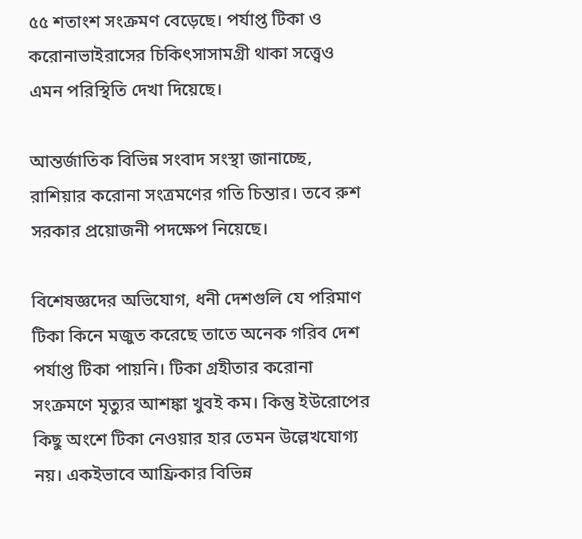৫৫ শতাংশ সংক্রমণ বেড়েছে। পর্যাপ্ত টিকা ও করোনাভাইরাসের চিকিৎসাসামগ্রী থাকা সত্ত্বেও এমন পরিস্থিতি দেখা দিয়েছে।

আন্তর্জাতিক বিভিন্ন সংবাদ সংস্থা জানাচ্ছে, রাশিয়ার করোনা সংত্রমণের গতি চিন্তার। তবে রুশ সরকার প্রয়োজনী পদক্ষেপ নিয়েছে।

বিশেষজ্ঞদের অভিযোগ, ধনী দেশগুলি যে পরিমাণ টিকা কিনে মজুত করেছে তাতে অনেক গরিব দেশ পর্যাপ্ত টিকা পায়নি। টিকা গ্রহীতার করোনা সংক্রমণে মৃত্যুর আশঙ্কা খুবই কম। কিন্তু ইউরোপের কিছু অংশে টিকা নেওয়ার হার তেমন উল্লেখযোগ্য নয়। একইভাবে আফ্রিকার বিভিন্ন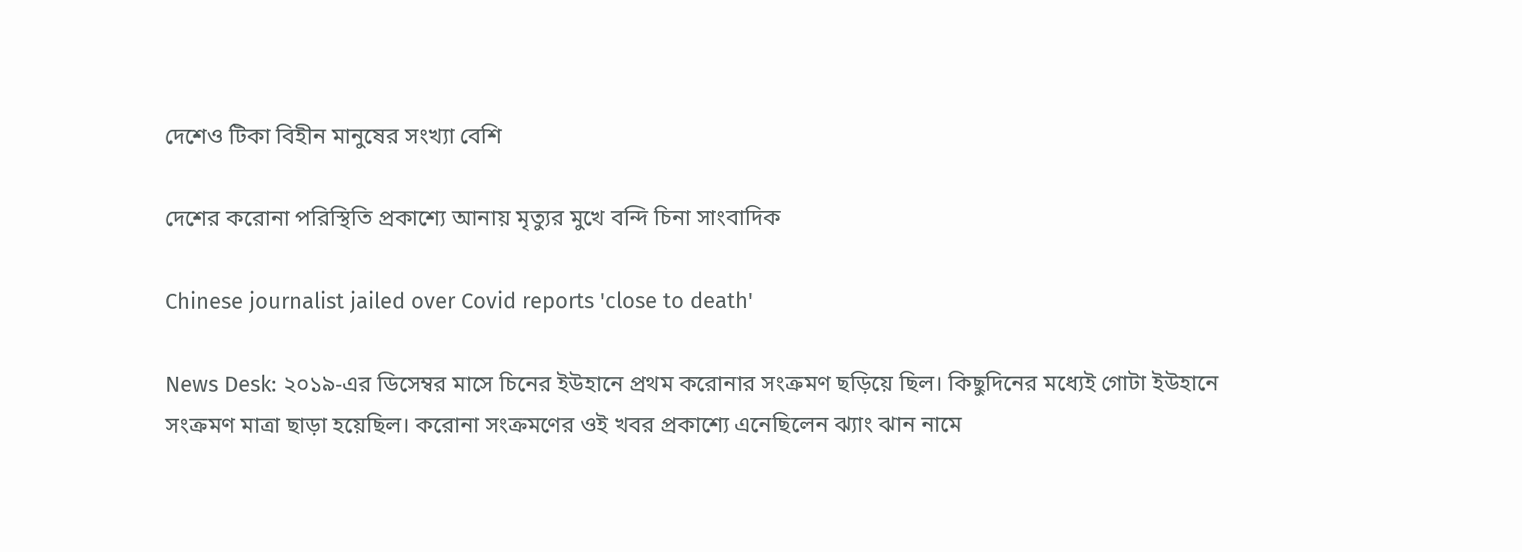দেশেও টিকা বিহীন মানুষের সংখ্যা বেশি

দেশের করোনা পরিস্থিতি প্রকাশ্যে আনায় মৃত্যুর মুখে বন্দি চিনা সাংবাদিক

Chinese journalist jailed over Covid reports 'close to death'

News Desk: ২০১৯-এর ডিসেম্বর মাসে চিনের ইউহানে প্রথম করোনার সংক্রমণ ছড়িয়ে ছিল। কিছুদিনের মধ্যেই গোটা ইউহানে সংক্রমণ মাত্রা ছাড়া হয়েছিল। করোনা সংক্রমণের ওই খবর প্রকাশ্যে এনেছিলেন ঝ্যাং ঝান নামে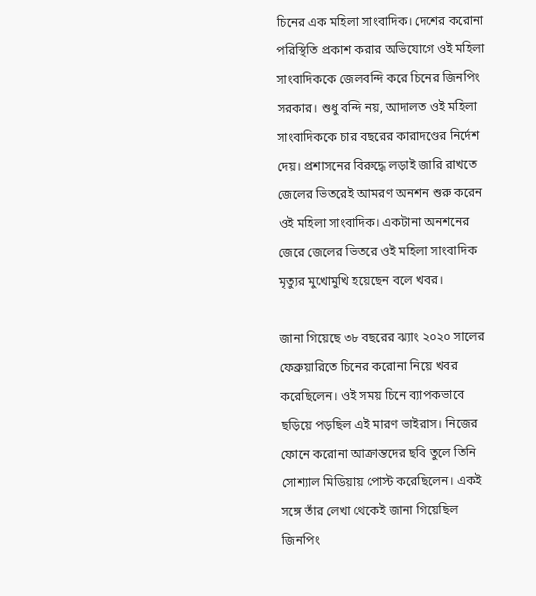চিনের এক মহিলা সাংবাদিক। দেশের করোনা পরিস্থিতি প্রকাশ করার অভিযোগে ওই মহিলা সাংবাদিককে জেলবন্দি করে চিনের জিনপিং সরকার। শুধু বন্দি নয়, আদালত ওই মহিলা সাংবাদিককে চার বছরের কারাদণ্ডের নির্দেশ দেয়। প্রশাসনের বিরুদ্ধে লড়াই জারি রাখতে জেলের ভিতরেই আমরণ অনশন শুরু করেন ওই মহিলা সাংবাদিক। একটানা অনশনের জেরে জেলের ভিতরে ওই মহিলা সাংবাদিক মৃত্যুর মুখোমুখি হয়েছেন বলে খবর।

জানা গিয়েছে ৩৮ বছরের ঝ্যাং ২০২০ সালের ফেব্রুয়ারিতে চিনের করোনা নিয়ে খবর করেছিলেন। ওই সময় চিনে ব্যাপকভাবে ছড়িয়ে পড়ছিল এই মারণ ভাইরাস। নিজের ফোনে করোনা আক্রান্তদের ছবি তুলে তিনি সোশ্যাল মিডিয়ায় পোস্ট করেছিলেন। একই সঙ্গে তাঁর লেখা থেকেই জানা গিয়েছিল জিনপিং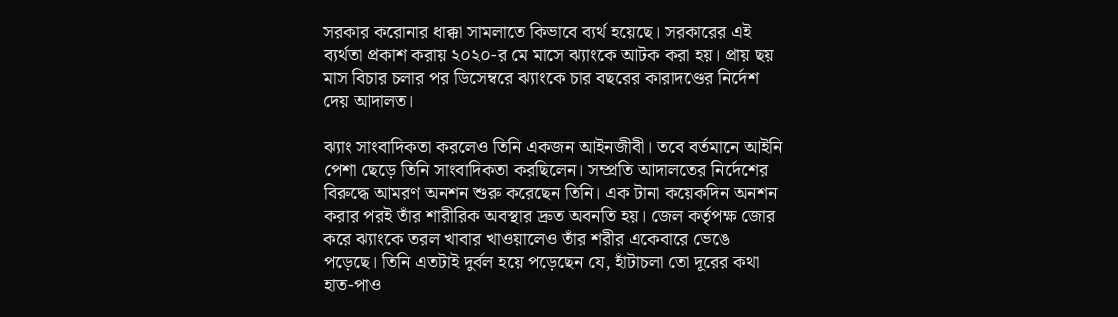সরকার করোনার ধাক্কা সামলাতে কিভাবে ব্যর্থ হয়েছে। সরকারের এই ব্যর্থতা প্রকাশ করায় ২০২০-র মে মাসে ঝ্যাংকে আটক করা হয়। প্রায় ছয় মাস বিচার চলার পর ডিসেম্বরে ঝ্যাংকে চার বছরের কারাদণ্ডের নির্দেশ দেয় আদালত।

ঝ্যাং সাংবাদিকতা করলেও তিনি একজন আইনজীবী। তবে বর্তমানে আইনি পেশা ছেড়ে তিনি সাংবাদিকতা করছিলেন। সম্প্রতি আদালতের নির্দেশের বিরুদ্ধে আমরণ অনশন শুরু করেছেন তিনি। এক টানা কয়েকদিন অনশন করার পরই তাঁর শারীরিক অবস্থার দ্রুত অবনতি হয়। জেল কর্তৃপক্ষ জোর করে ঝ্যাংকে তরল খাবার খাওয়ালেও তাঁর শরীর একেবারে ভেঙে পড়েছে। তিনি এতটাই দুর্বল হয়ে পড়েছেন যে, হাঁটাচলা তো দূরের কথা হাত-পাও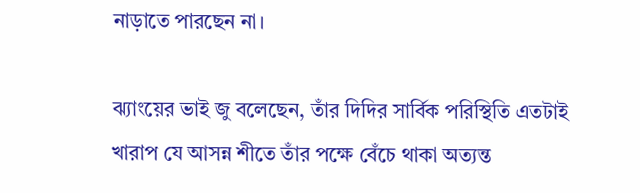নাড়াতে পারছেন না।

ঝ্যাংয়ের ভাই জু বলেছেন, তাঁর দিদির সার্বিক পরিস্থিতি এতটাই খারাপ যে আসন্ন শীতে তাঁর পক্ষে বেঁচে থাকা অত্যন্ত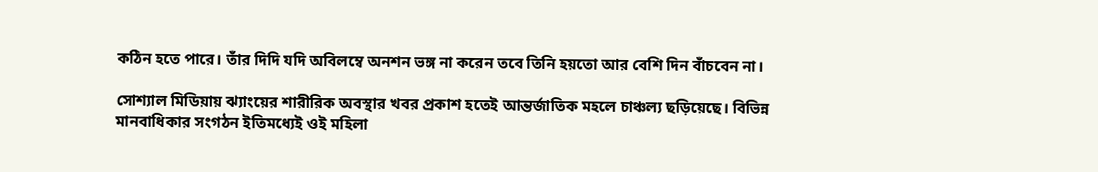কঠিন হতে পারে। তাঁর দিদি যদি অবিলম্বে অনশন ভঙ্গ না করেন তবে তিনি হয়তো আর বেশি দিন বাঁচবেন না।

সোশ্যাল মিডিয়ায় ঝ্যাংয়ের শারীরিক অবস্থার খবর প্রকাশ হতেই আন্তর্জাতিক মহলে চাঞ্চল্য ছড়িয়েছে। বিভিন্ন মানবাধিকার সংগঠন ইতিমধ্যেই ওই মহিলা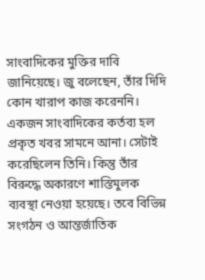সাংবাদিকের মুক্তির দাবি জানিয়েছে। জু বলেছেন, তাঁর দিদি কোন খারাপ কাজ করেননি। একজন সাংবাদিকের কর্তব্য হল প্রকৃত খবর সামনে আনা। সেটাই করেছিলেন তিনি। কিন্তু তাঁর বিরুদ্ধে অকারণে শাস্তিমুলক ব্যবস্থা নেওয়া হয়েছে। তবে বিভিন্ন সংগঠন ও আন্তর্জাতিক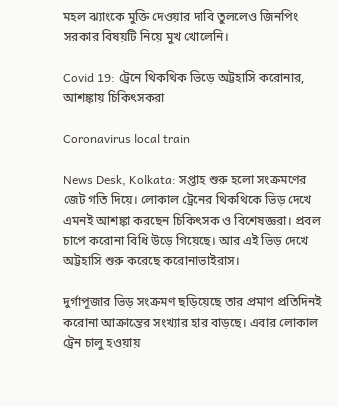মহল ঝ্যাংকে মুক্তি দেওয়ার দাবি তুললেও জিনপিং সরকার বিষয়টি নিয়ে মুখ খোলেনি।

Covid 19: ট্রেনে থিকথিক ভিড়ে অট্টহাসি করোনার, আশঙ্কায় চিকিৎসকরা

Coronavirus local train

News Desk, Kolkata: সপ্তাহ শুরু হলো সংক্রমণের জেট গতি দিয়ে। লোকাল ট্রেনের থিকথিকে ভিড় দেখে এমনই আশঙ্কা করছেন চিকিৎসক ও বিশেষজ্ঞরা। প্রবল চাপে করোনা বিধি উড়ে গিয়েছে। আর এই ভিড় দেখে অট্টহাসি শুরু করেছে করোনাভাইরাস।

দুর্গাপূজার ভিড় সংক্রমণ ছড়িয়েছে তার প্রমাণ প্রতিদিনই করোনা আক্রান্তের সংখ্যার হার বাড়ছে। এবার লোকাল ট্রেন চালু হওয়ায়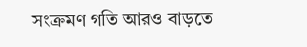সংক্রমণ গতি আরও বাড়তে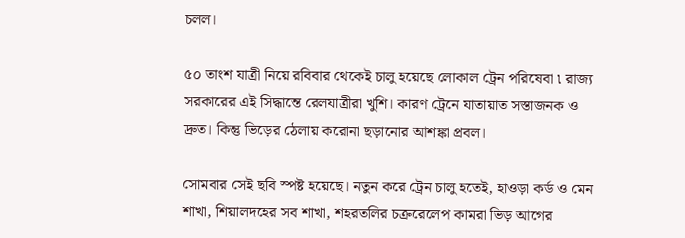চলল।

৫০ তাংশ যাত্রী নিয়ে রবিবার থেকেই চালু হয়েছে লোকাল ট্রেন পরিষেবা ৷ রাজ্য সরকারের এই সিদ্ধান্তে রেলযাত্রীরা খুশি। কারণ ট্রেনে যাতায়াত সস্তাজনক ও দ্রুত। কিন্তু ভিড়ের ঠেলায় করোনা ছড়ানোর আশঙ্কা প্রবল।

সোমবার সেই ছবি স্পষ্ট হয়েছে। নতুন করে ট্রেন চালু হতেই, হাওড়া কর্ড ও মেন শাখা, শিয়ালদহের সব শাখা, শহরতলির চক্ররেলেপ কামরা ভিড় আগের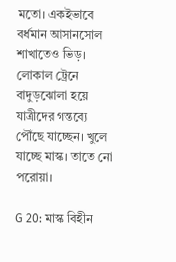মতো। একইভাবে বর্ধমান আসানসোল শাখাতেও ভিড়। লোকাল ট্রেনে বাদুড়ঝোলা হয়ে যাত্রীদের গন্তব্যে পৌঁছে যাচ্ছেন। খুলে যাচ্ছে মাস্ক। তাতে নো পরোয়া।

G 20: মাস্ক বিহীন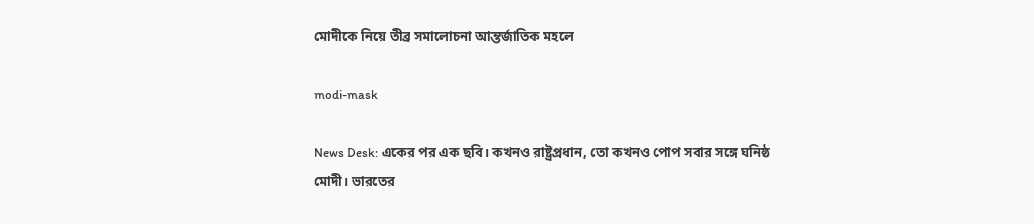মোদীকে নিয়ে তীব্র সমালোচনা আন্তর্জাতিক মহলে

modi-mask

News Desk: একের পর এক ছবি। কখনও রাষ্ট্রপ্রধান, তো কখনও পোপ সবার সঙ্গে ঘনিষ্ঠ মোদী। ভারতের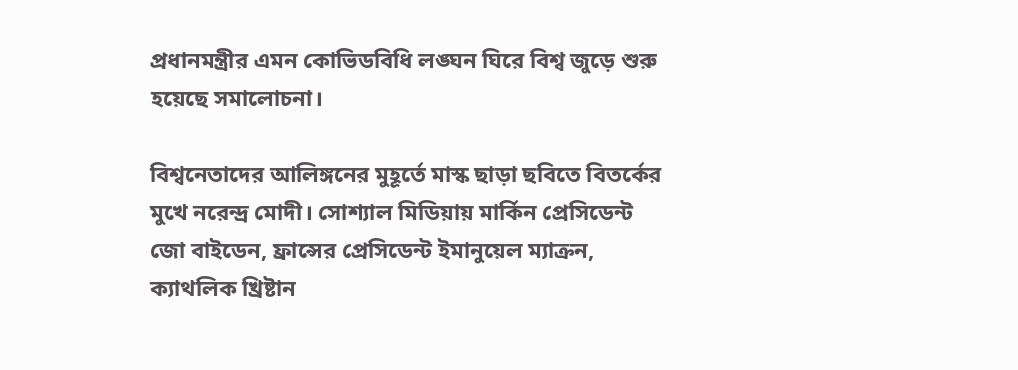প্রধানমন্ত্রীর এমন কোভিডবিধি লঙ্ঘন ঘিরে বিশ্ব জুড়ে শুরু হয়েছে সমালোচনা।

বিশ্বনেতাদের আলিঙ্গনের মুহূর্তে মাস্ক ছাড়া ছবিতে বিতর্কের মুখে নরেন্দ্র মোদী। সোশ্যাল মিডিয়ায় মার্কিন প্রেসিডেন্ট জো বাইডেন, ফ্রান্সের প্রেসিডেন্ট ইমানুয়েল ম্যাক্রন, ক্যাথলিক খ্রিষ্টান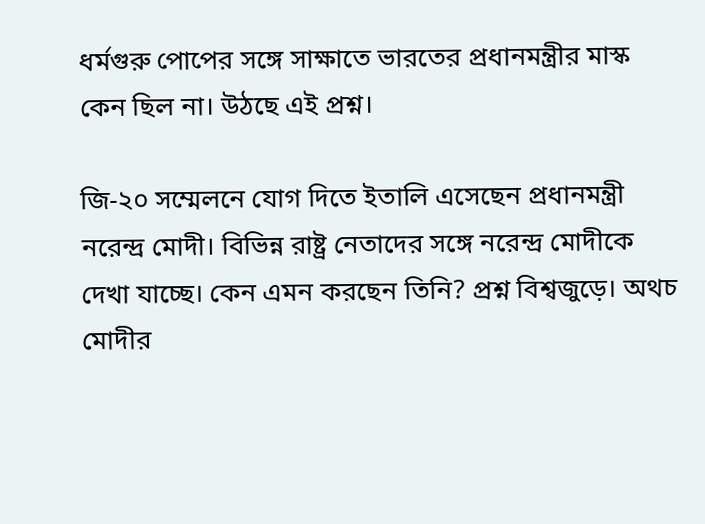ধর্মগুরু পোপের সঙ্গে সাক্ষাতে ভারতের প্রধানমন্ত্রীর মাস্ক কেন ছিল না। উঠছে এই প্রশ্ন।

জি-২০ সম্মেলনে যোগ দিতে ইতালি এসেছেন প্রধানমন্ত্রী নরেন্দ্র মোদী। বিভিন্ন রাষ্ট্র নেতাদের সঙ্গে নরেন্দ্র মোদীকে দেখা যাচ্ছে। কেন এমন করছেন তিনি? প্রশ্ন বিশ্বজুড়ে। অথচ মোদীর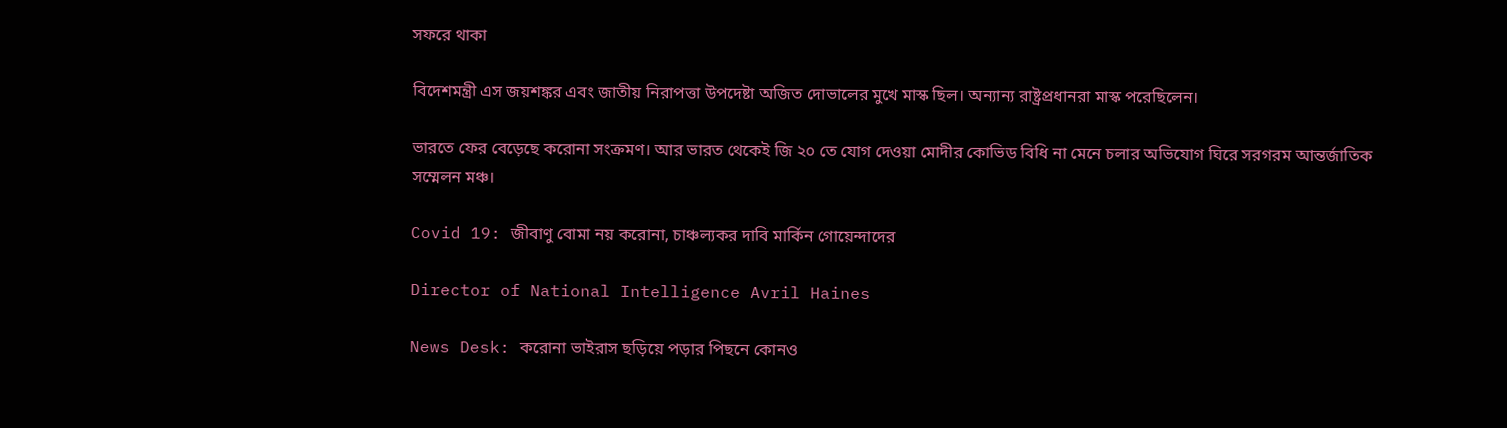সফরে থাকা

বিদেশমন্ত্রী এস জয়শঙ্কর এবং জাতীয় নিরাপত্তা উপদেষ্টা অজিত দোভালের মুখে মাস্ক ছিল। অন্যান্য রাষ্ট্রপ্রধানরা মাস্ক পরেছিলেন।

ভারতে ফের বেড়েছে করোনা সংক্রমণ। আর ভারত থেকেই জি ২০ তে যোগ দেওয়া মোদীর কোভিড বিধি না মেনে চলার অভিযোগ ঘিরে সরগরম আন্তর্জাতিক সম্মেলন মঞ্চ।

Covid 19: জীবাণু বোমা নয় করোনা, চাঞ্চল্যকর দাবি মার্কিন গোয়েন্দাদের

Director of National Intelligence Avril Haines

News Desk: করোনা ভাইরাস ছড়িয়ে পড়ার পিছনে কোনও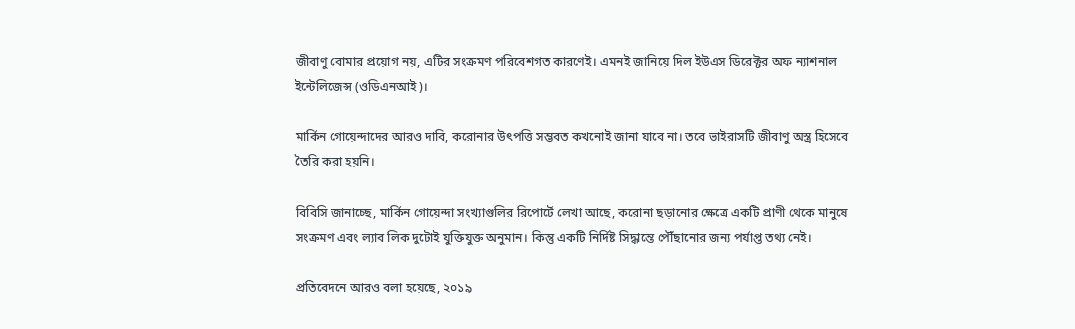জীবাণু বোমার প্রয়োগ নয়, এটির সংক্রমণ পরিবেশগত কারণেই। এমনই জানিয়ে দিল ইউএস ডিরেক্টর অফ ন্যাশনাল ইন্টেলিজেন্স (ওডিএনআই)।

মার্কিন গোয়েন্দাদের আরও দাবি, করোনার উৎপত্তি সম্ভবত কখনোই জানা যাবে না। তবে ভাইরাসটি জীবাণু অস্ত্র হিসেবে তৈরি করা হয়নি।

বিবিসি জানাচ্ছে, মার্কিন গোয়েন্দা সংখ্যাগুলির রিপোর্টে লেখা আছে, করোনা ছড়ানোর ক্ষেত্রে একটি প্রাণী থেকে মানুষে সংক্রমণ এবং ল্যাব লিক দুটোই যুক্তিযুক্ত অনুমান। কিন্তু একটি নির্দিষ্ট সিদ্ধান্তে পৌঁছানোর জন্য পর্যাপ্ত তথ্য নেই।

প্রতিবেদনে আরও বলা হয়েছে, ২০১৯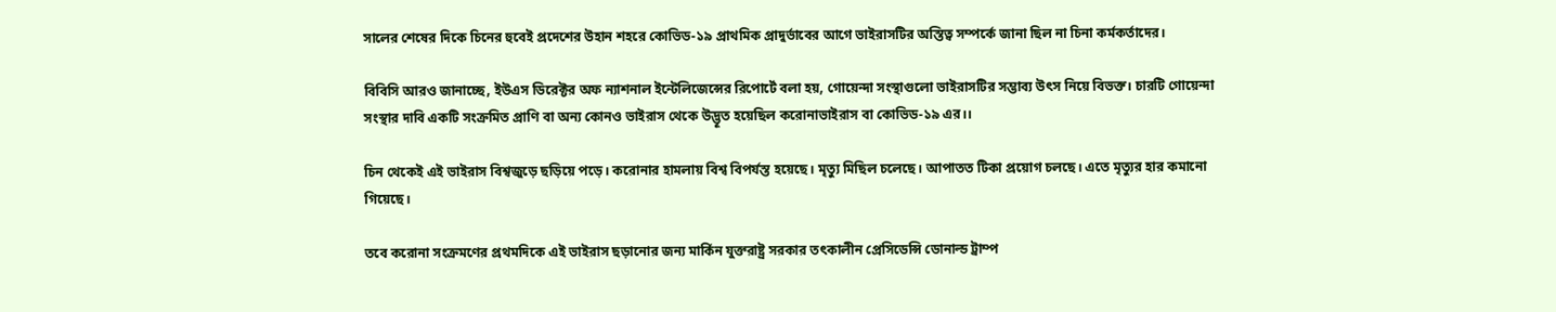সালের শেষের দিকে চিনের হুবেই প্রদেশের উহান শহরে কোভিড-১৯ প্রাথমিক প্রাদুর্ভাবের আগে ভাইরাসটির অস্তিত্ব সম্পর্কে জানা ছিল না চিনা কর্মকর্তাদের।

বিবিসি আরও জানাচ্ছে, ইউএস ডিরেক্টর অফ ন্যাশনাল ইন্টেলিজেন্সের রিপোর্টে বলা হয়, গোয়েন্দা সংস্থাগুলো ভাইরাসটির সম্ভাব্য উৎস নিয়ে বিভক্ত। চারটি গোয়েন্দা সংস্থার দাবি একটি সংক্রমিত প্রাণি বা অন্য কোনও ভাইরাস থেকে উদ্ভূত হয়েছিল করোনাভাইরাস বা কোভিড-১৯ এর।।

চিন থেকেই এই ভাইরাস বিশ্বজুড়ে ছড়িয়ে পড়ে। করোনার হামলায় বিশ্ব বিপর্যস্ত হয়েছে। মৃত্যু মিছিল চলেছে। আপাতত টিকা প্রয়োগ চলছে। এতে মৃত্যুর হার কমানো গিয়েছে।

তবে করোনা সংক্রমণের প্রথমদিকে এই ভাইরাস ছড়ানোর জন্য মার্কিন যুক্তরাষ্ট্র সরকার তৎকালীন প্রেসিডেন্সি ডোনাল্ড ট্রাম্প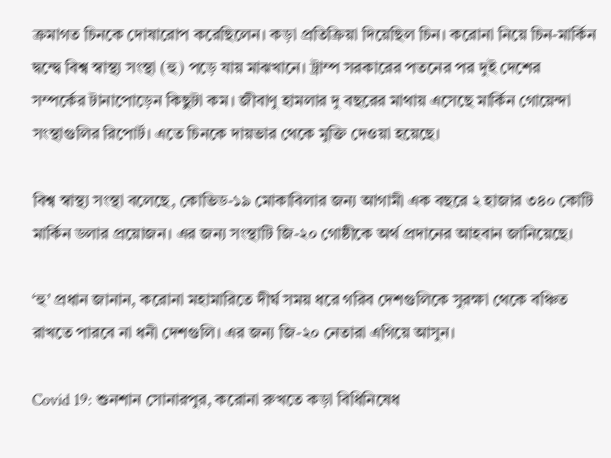ক্রমাগত চিনকে দোষারোপ করেছিলেন। কড়া প্রতিক্রিয়া দিয়েছিল চিন। করোনা নিয়ে চিন-মার্কিন দ্বন্দ্বে বিশ্ব স্বাস্থ্য সংস্থা (হু) পড়ে যায় মাঝখানে। ট্রাম্প সরকারের পতনের পর দুই দেশের সম্পর্কের টানাপোড়েন কিছুটা কম। জীবাণু হামলার দু বছরের মাথায় এসেছে মার্কিন গোয়েন্দা সংস্থাগুলির রিপোর্ট। এতে চিনকে দায়ভার থেকে মুক্তি দেওয়া হয়েছে।

বিশ্ব স্বাস্থ্য সংস্থা বলেছে, কোভিড-১৯ মোকাবিলার জন্য আগামী এক বছরে ২ হাজার ৩৪০ কোটি মার্কিন ডলার প্রয়োজন। এর জন্য সংস্থাটি জি-২০ গোষ্ঠীকে অর্থ প্রদানের আহবান জানিয়েছে।

‘হু’ প্রধান জানান, করোনা মহামারিতে দীর্ঘ সময় ধরে গরিব দেশগুলিকে সুরক্ষা থেকে বঞ্চিত রাখতে পারবে না ধনী দেশগুলি। এর জন্য জি-২০ নেতারা এগিয়ে আসুন।

Covid 19: শুনশান সোনারপুর, করোনা রুখতে কড়া বিধিনিষেধ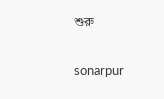শুরু

sonarpur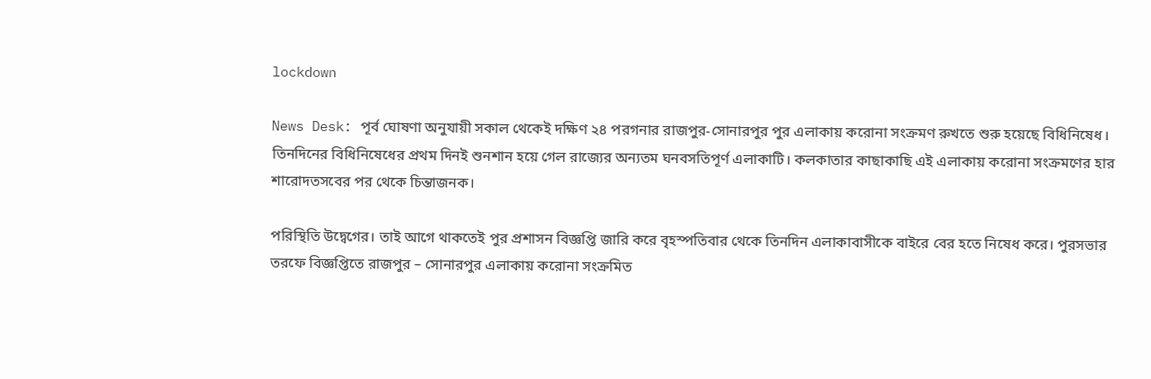lockdown

News Desk: পূর্ব ঘোষণা অনুযায়ী সকাল থেকেই দক্ষিণ ২৪ পরগনার রাজপুর-সোনারপুর পুর এলাকায় করোনা সংক্রমণ রুখতে শুরু হয়েছে বিধিনিষেধ। তিনদিনের বিধিনিষেধের প্রথম দিনই শুনশান হয়ে গেল রাজ্যের অন্যতম ঘনবসতিপূর্ণ এলাকাটি। কলকাতার কাছাকাছি এই এলাকায় করোনা সংক্রমণের হার শারোদতসবের পর থেকে চিন্তাজনক।

পরিস্থিতি উদ্বেগের। তাই আগে থাকতেই পুর প্রশাসন বিজ্ঞপ্তি জারি করে বৃহস্পতিবার থেকে তিনদিন এলাকাবাসীকে বাইরে বের হতে নিষেধ করে। পুরসভার তরফে বিজ্ঞপ্তিতে রাজপুর – সোনারপুর এলাকায় করোনা সংক্রমিত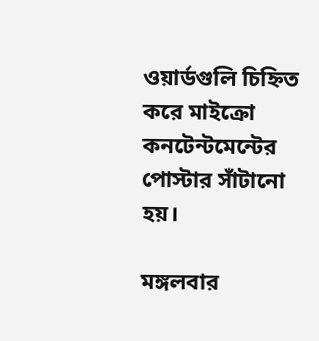ওয়ার্ডগুলি চিহ্নিত করে মাইক্রো কনটেন্টমেন্টের পোস্টার সাঁটানো হয়।

মঙ্গলবার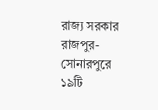রাজ্য সরকার রাজপুর-সোনারপুরে ১৯টি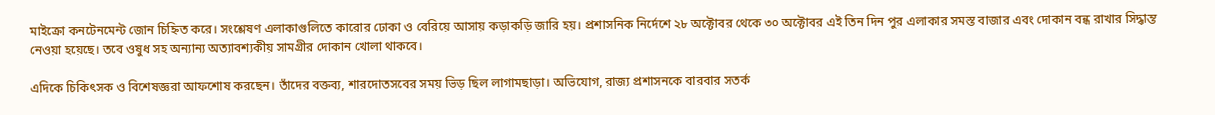মাইক্রো কনটেনমেন্ট জোন চিহ্নিত করে। সংশ্লেষণ এলাকাগুলিতে কারোর ঢোকা ও বেরিয়ে আসায় কড়াকড়ি জারি হয়। প্রশাসনিক নির্দেশে ২৮ অক্টোবর থেকে ৩০ অক্টোবর এই তিন দিন পুর এলাকার সমস্ত বাজার এবং দোকান বন্ধ রাখার সিদ্ধান্ত নেওয়া হয়েছে। তবে ওষুধ সহ অন্যান্য অত্যাবশ্যকীয় সামগ্রীর দোকান খোলা থাকবে।

এদিকে চিকিৎসক ও বিশেষজ্ঞরা আফশোষ করছেন। তাঁদের বক্তব্য, শারদোতসবের সময় ভিড় ছিল লাগামছাড়া। অভিযোগ, রাজ্য প্রশাসনকে বারবার সতর্ক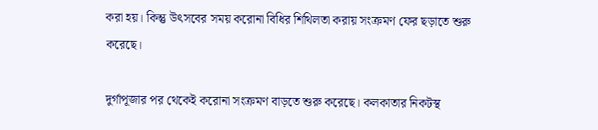করা হয়। কিন্তু উৎসবের সময় করোনা বিধির শিথিলতা করায় সংক্রমণ ফের ছড়াতে শুরু করেছে।

দুর্গাপূজার পর থেকেই করোনা সংক্রমণ বাড়তে শুরু করেছে। কলকাতার নিকটস্থ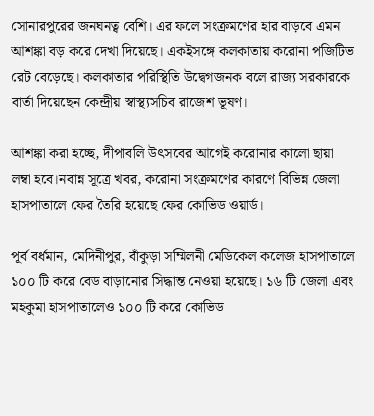সোনারপুরের জনঘনত্ব বেশি। এর ফলে সংক্রমণের হার বাড়বে এমন আশঙ্কা বড় করে দেখা দিয়েছে। একইসঙ্গে কলকাতায় করোনা পজিটিভ রেট বেড়েছে। কলকাতার পরিস্থিতি উদ্বেগজনক বলে রাজ্য সরকারকে বার্তা দিয়েছেন কেন্দ্রীয় স্বাস্থ্যসচিব রাজেশ ভূষণ।

আশঙ্কা করা হচ্ছে, দীপাবলি উৎসবের আগেই করোনার কালো ছায়া লম্বা হবে।নবান্ন সূত্রে খবর, করোনা সংক্রমণের কারণে বিভিন্ন জেলা হাসপাতালে ফের তৈরি হয়েছে ফের কোভিড ওয়ার্ড।

পূর্ব বর্ধমান, মেদিনীপুর, বাঁকুড়া সম্মিলনী মেডিকেল কলেজ হাসপাতালে ১০০ টি করে বেড বাড়ানোর সিদ্ধান্ত নেওয়া হয়েছে। ১৬ টি জেলা এবং মহকুমা হাসপাতালেও ১০০ টি করে কোভিড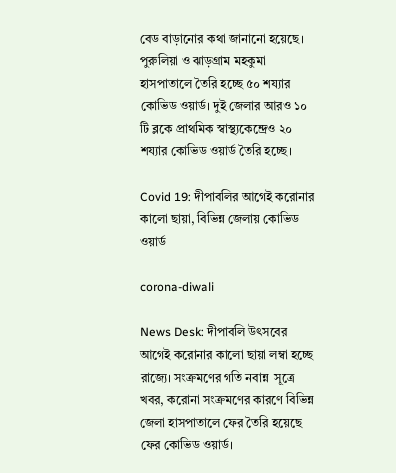বেড বাড়ানোর কথা জানানো হয়েছে। পুরুলিয়া ও ঝাড়গ্রাম মহকুমা হাসপাতালে তৈরি হচ্ছে ৫০ শয্যার কোভিড ওয়ার্ড। দুই জেলার আরও ১০ টি ব্লকে প্রাথমিক স্বাস্থ্যকেন্দ্রেও ২০ শয্যার কোভিড ওয়ার্ড তৈরি হচ্ছে।

Covid 19: দীপাবলির আগেই করোনার কালো ছায়া, বিভিন্ন জেলায় কোভিড ওয়ার্ড

corona-diwali

News Desk: দীপাবলি উৎসবের আগেই করোনার কালো ছায়া লম্বা হচ্ছে রাজ্যে। সংক্রমণের গতি নবান্ন  সূত্রে খবর, করোনা সংক্রমণের কারণে বিভিন্ন জেলা হাসপাতালে ফের তৈরি হয়েছে ফের কোভিড ওয়ার্ড।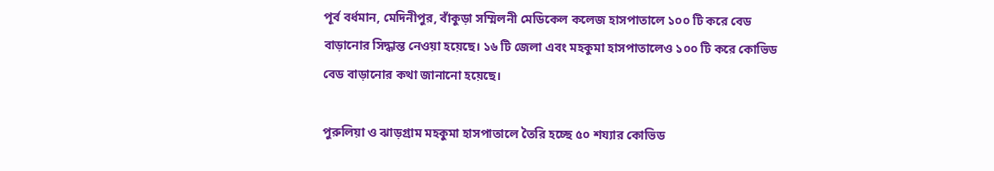পূর্ব বর্ধমান, মেদিনীপুর, বাঁকুড়া সম্মিলনী মেডিকেল কলেজ হাসপাতালে ১০০ টি করে বেড বাড়ানোর সিদ্ধান্ত নেওয়া হয়েছে। ১৬ টি জেলা এবং মহকুমা হাসপাতালেও ১০০ টি করে কোভিড বেড বাড়ানোর কথা জানানো হয়েছে।

পুরুলিয়া ও ঝাড়গ্রাম মহকুমা হাসপাতালে তৈরি হচ্ছে ৫০ শয্যার কোভিড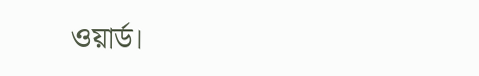ওয়ার্ড।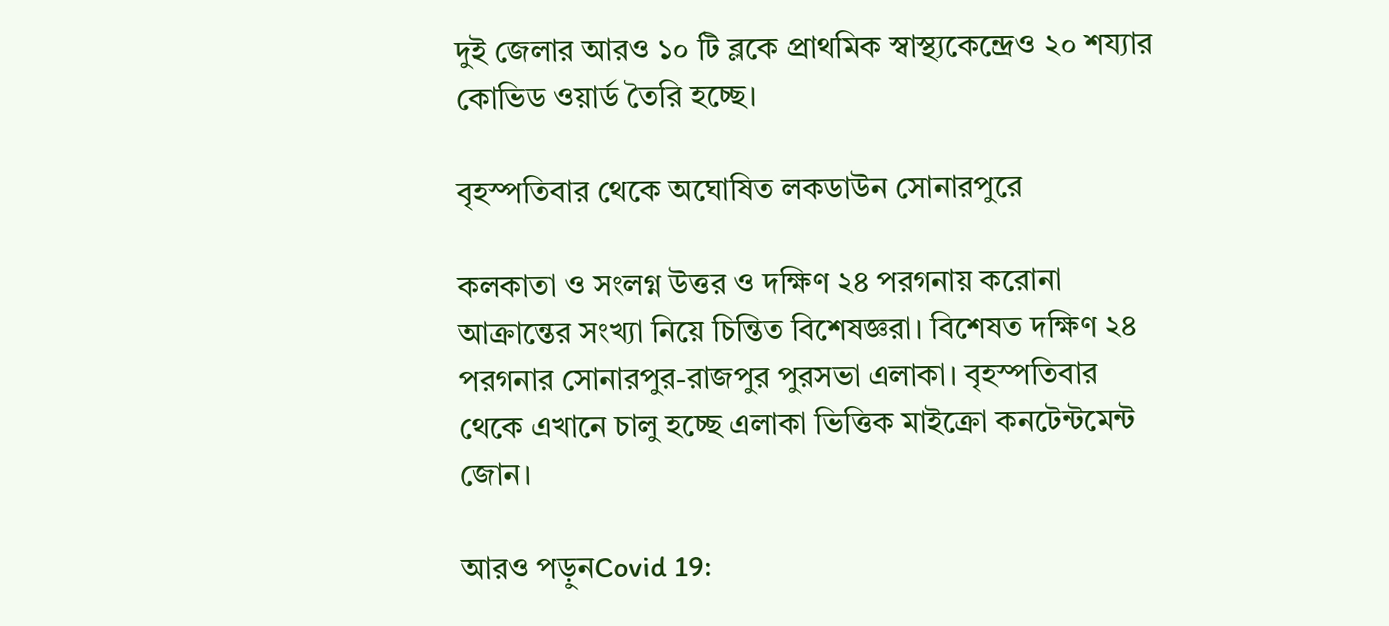দুই জেলার আরও ১০ টি ব্লকে প্রাথমিক স্বাস্থ্যকেন্দ্রেও ২০ শয্যার কোভিড ওয়ার্ড তৈরি হচ্ছে।

বৃহস্পতিবার থেকে অঘোষিত লকডাউন সোনারপুরে

কলকাতা ও সংলগ্ন উত্তর ও দক্ষিণ ২৪ পরগনায় করোনা আক্রান্তের সংখ্যা নিয়ে চিন্তিত বিশেষজ্ঞরা। বিশেষত দক্ষিণ ২৪ পরগনার সোনারপুর-রাজপুর পুরসভা এলাকা। বৃহস্পতিবার থেকে এখানে চালু হচ্ছে এলাকা ভিত্তিক মাইক্রো কনটেন্টমেন্ট জোন।

আরও পড়ুনCovid 19: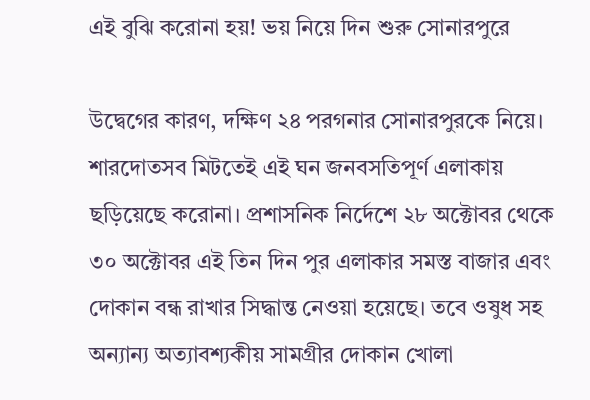এই বুঝি করোনা হয়! ভয় নিয়ে দিন শুরু সোনারপুরে

উদ্বেগের কারণ, দক্ষিণ ২৪ পরগনার সোনারপুরকে নিয়ে। শারদোতসব মিটতেই এই ঘন জনবসতিপূর্ণ এলাকায় ছড়িয়েছে করোনা। প্রশাসনিক নির্দেশে ২৮ অক্টোবর থেকে ৩০ অক্টোবর এই তিন দিন পুর এলাকার সমস্ত বাজার এবং দোকান বন্ধ রাখার সিদ্ধান্ত নেওয়া হয়েছে। তবে ওষুধ সহ অন্যান্য অত্যাবশ্যকীয় সামগ্রীর দোকান খোলা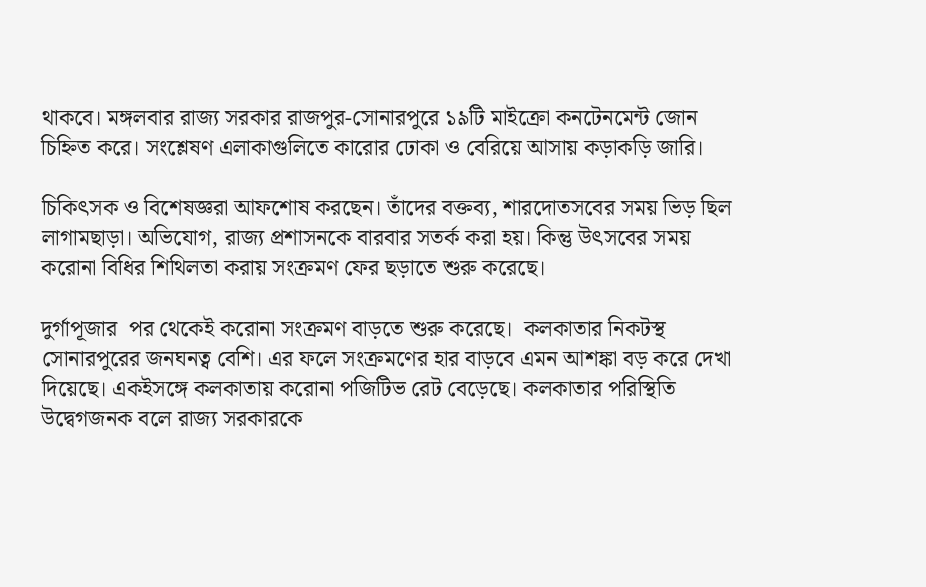থাকবে। মঙ্গলবার রাজ্য সরকার রাজপুর-সোনারপুরে ১৯টি মাইক্রো কনটেনমেন্ট জোন চিহ্নিত করে। সংশ্লেষণ এলাকাগুলিতে কারোর ঢোকা ও বেরিয়ে আসায় কড়াকড়ি জারি।

চিকিৎসক ও বিশেষজ্ঞরা আফশোষ করছেন। তাঁদের বক্তব্য, শারদোতসবের সময় ভিড় ছিল লাগামছাড়া। অভিযোগ, রাজ্য প্রশাসনকে বারবার সতর্ক করা হয়। কিন্তু উৎসবের সময় করোনা বিধির শিথিলতা করায় সংক্রমণ ফের ছড়াতে শুরু করেছে।

দুর্গাপূজার  পর থেকেই করোনা সংক্রমণ বাড়তে শুরু করেছে।  কলকাতার নিকটস্থ সোনারপুরের জনঘনত্ব বেশি। এর ফলে সংক্রমণের হার বাড়বে এমন আশঙ্কা বড় করে দেখা দিয়েছে। একইসঙ্গে কলকাতায় করোনা পজিটিভ রেট বেড়েছে। কলকাতার পরিস্থিতি উদ্বেগজনক বলে রাজ্য সরকারকে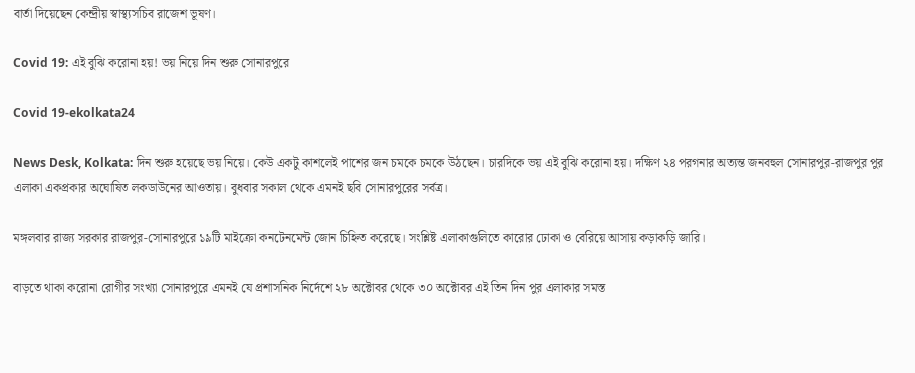বার্তা দিয়েছেন কেন্দ্রীয় স্বাস্থ্যসচিব রাজেশ ভূষণ।

Covid 19: এই বুঝি করোনা হয়! ভয় নিয়ে দিন শুরু সোনারপুরে

Covid 19-ekolkata24

News Desk, Kolkata: দিন শুরু হয়েছে ভয় নিয়ে। কেউ একটু কাশলেই পাশের জন চমকে চমকে উঠছেন। চারদিকে ভয় এই বুঝি করোনা হয়। দক্ষিণ ২৪ পরগনার অত্যন্ত জনবহুল সোনারপুর-রাজপুর পুর এলাকা একপ্রকার অঘোষিত লকডাউনের আওতায়। বুধবার সকাল থেকে এমনই ছবি সোনারপুরের সর্বত্র।

মঙ্গলবার রাজ্য সরকার রাজপুর-সোনারপুরে ১৯টি মাইক্রো কনটেনমেন্ট জোন চিহ্নিত করেছে। সংশ্লিষ্ট এলাকাগুলিতে কারোর ঢোকা ও বেরিয়ে আসায় কড়াকড়ি জারি।

বাড়তে থাকা করোনা রোগীর সংখ্যা সোনারপুরে এমনই যে প্রশাসনিক নির্দেশে ২৮ অক্টোবর থেকে ৩০ অক্টোবর এই তিন দিন পুর এলাকার সমস্ত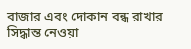বাজার এবং দোকান বন্ধ রাখার সিদ্ধান্ত নেওয়া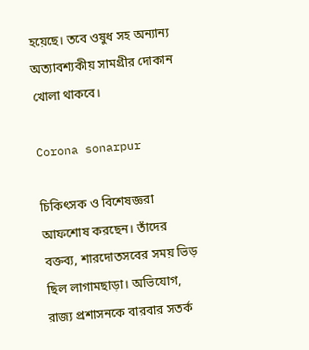হয়েছে। তবে ওষুধ সহ অন্যান্য অত্যাবশ্যকীয় সামগ্রীর দোকান খোলা থাকবে।

Corona sonarpur

চিকিৎসক ও বিশেষজ্ঞরা আফশোষ করছেন। তাঁদের বক্তব্য, শারদোতসবের সময় ভিড় ছিল লাগামছাড়া। অভিযোগ, রাজ্য প্রশাসনকে বারবার সতর্ক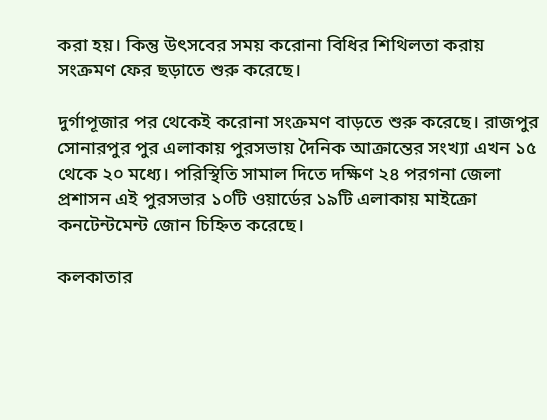করা হয়। কিন্তু উৎসবের সময় করোনা বিধির শিথিলতা করায় সংক্রমণ ফের ছড়াতে শুরু করেছে।

দুর্গাপূজার পর থেকেই করোনা সংক্রমণ বাড়তে শুরু করেছে। রাজপুর সোনারপুর পুর এলাকায় পুরসভায় দৈনিক আক্রান্তের সংখ্যা এখন ১৫ থেকে ২০ মধ্যে। পরিস্থিতি সামাল দিতে দক্ষিণ ২৪ পরগনা জেলা প্রশাসন এই পুরসভার ১০টি ওয়ার্ডের ১৯টি এলাকায় মাইক্রো কনটেন্টমেন্ট জোন চিহ্নিত করেছে।

কলকাতার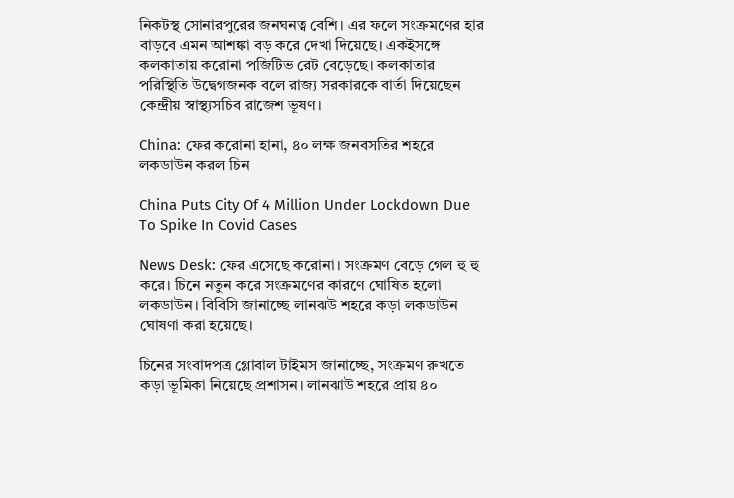নিকটস্থ সোনারপুরের জনঘনত্ব বেশি। এর ফলে সংক্রমণের হার বাড়বে এমন আশঙ্কা বড় করে দেখা দিয়েছে। একইসঙ্গে কলকাতায় করোনা পজিটিভ রেট বেড়েছে। কলকাতার পরিস্থিতি উদ্বেগজনক বলে রাজ্য সরকারকে বার্তা দিয়েছেন কেন্দ্রীয় স্বাস্থ্যসচিব রাজেশ ভূষণ।

China: ফের করোনা হানা, ৪০ লক্ষ জনবসতির শহরে লকডাউন করল চিন

China Puts City Of 4 Million Under Lockdown Due To Spike In Covid Cases

News Desk: ফের এসেছে করোনা। সংক্রমণ বেড়ে গেল হু হু করে। চিনে নতুন করে সংক্রমণের কারণে ঘোষিত হলো লকডাউন। বিবিসি জানাচ্ছে লানঝউ শহরে কড়া লকডাউন ঘোষণা করা হয়েছে।

চিনের সংবাদপত্র গ্লোবাল টাইমস জানাচ্ছে, সংক্রমণ রুখতে কড়া ভূমিকা নিয়েছে প্রশাসন। লানঝাউ শহরে প্রায় ৪০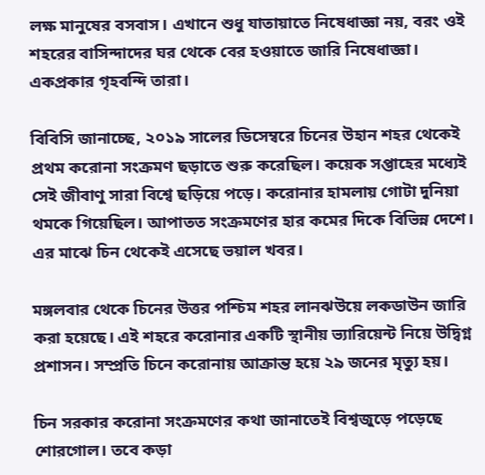লক্ষ মানুষের বসবাস। এখানে শুধু যাতায়াতে নিষেধাজ্ঞা নয়, বরং ওই শহরের বাসিন্দাদের ঘর থেকে বের হওয়াতে জারি নিষেধাজ্ঞা। একপ্রকার গৃহবন্দি তারা।

বিবিসি জানাচ্ছে, ২০১৯ সালের ডিসেম্বরে চিনের উহান শহর থেকেই প্রথম করোনা সংক্রমণ ছড়াতে শুরু করেছিল। কয়েক সপ্তাহের মধ্যেই সেই জীবাণু সারা বিশ্বে ছড়িয়ে পড়ে। করোনার হামলায় গোটা দুনিয়া থমকে গিয়েছিল। আপাতত সংক্রমণের হার কমের দিকে বিভিন্ন দেশে। এর মাঝে চিন থেকেই এসেছে ভয়াল খবর।

মঙ্গলবার থেকে চিনের উত্তর পশ্চিম শহর লানঝউয়ে লকডাউন জারি করা হয়েছে। এই শহরে করোনার একটি স্থানীয় ভ্যারিয়েন্ট নিয়ে উদ্বিগ্ন প্রশাসন। সম্প্রতি চিনে করোনায় আক্রান্ত হয়ে ২৯ জনের মৃত্যু হয়।

চিন সরকার করোনা সংক্রমণের কথা জানাতেই বিশ্বজুড়ে পড়েছে শোরগোল। তবে কড়া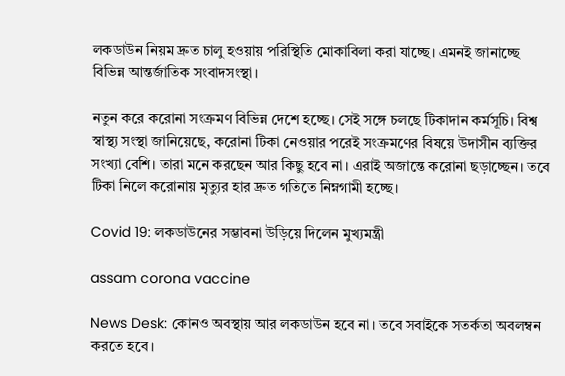লকডাউন নিয়ম দ্রুত চালু হওয়ায় পরিস্থিতি মোকাবিলা করা যাচ্ছে। এমনই জানাচ্ছে বিভিন্ন আন্তর্জাতিক সংবাদসংস্থা।

নতুন করে করোনা সংক্রমণ বিভিন্ন দেশে হচ্ছে। সেই সঙ্গে চলছে টিকাদান কর্মসূচি। বিশ্ব স্বাস্থ্য সংস্থা জানিয়েছে, করোনা টিকা নেওয়ার পরেই সংক্রমণের বিষয়ে উদাসীন ব্যক্তির সংখ্যা বেশি। তারা মনে করছেন আর কিছু হবে না। এরাই অজান্তে করোনা ছড়াচ্ছেন। তবে টিকা নিলে করোনায় মৃত্যুর হার দ্রুত গতিতে নিম্নগামী হচ্ছে।

Covid 19: লকডাউনের সম্ভাবনা উড়িয়ে দিলেন মুখ্যমন্ত্রী

assam corona vaccine

News Desk: কোনও অবস্থায় আর লকডাউন হবে না। তবে সবাইকে সতর্কতা অবলম্বন করতে হবে।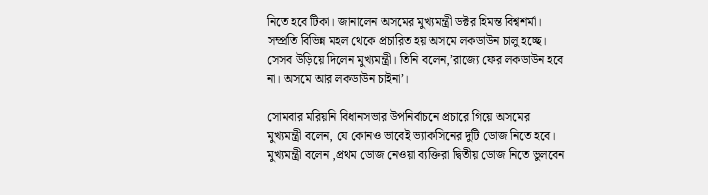নিতে হবে টিকা। জানালেন অসমের মুখ্যমন্ত্রী ডক্টর হিমন্ত বিশ্বশর্মা। সম্প্রতি বিভিন্ন মহল থেকে প্রচারিত হয় অসমে লকডাউন চালু হচ্ছে। সেসব উড়িয়ে দিলেন মুখ্যমন্ত্রী। তিনি বলেন,’রাজ্যে ফের লকডাউন হবে না। অসমে আর লকডাউন চাইনা’।

সোমবার মরিয়নি বিধানসভার উপনির্বাচনে প্রচারে গিয়ে অসমের মুখ্যমন্ত্রী বলেন, যে কোনও ভাবেই ভ্যাকসিনের দুটি ডোজ নিতে হবে। মুখ্যমন্ত্রী বলেন ,প্রথম ডোজ নেওয়া ব্যক্তিরা দ্বিতীয় ডোজ নিতে ভুলবেন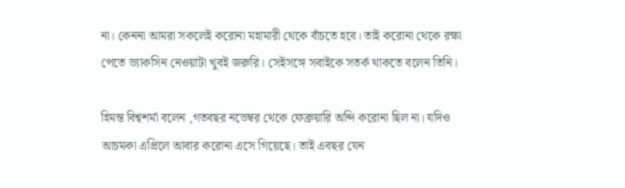না। কেননা আমরা সকলেই করোনা মহামারী থেকে বাঁচতে হবে। তাই করোনা থেকে রক্ষা পেতে ভ্যাকসিন নেওয়াটা খুবই জরুরি। সেইসঙ্গে সবাইকে সতর্ক থাকতে বলেন তিনি।

হিমন্ত বিশ্বশর্মা বলেন ,গতবছর নভেম্বর থেকে ফেব্রুয়ারি অব্দি করোনা ছিল না। যদিও আচমকা এপ্রিলে আবার করোনা এসে গিয়েছে। তাই এবছর যেন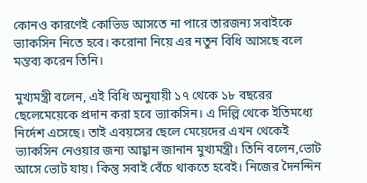কোনও কারণেই কোভিড আসতে না পারে তারজন্য সবাইকে ভ্যাকসিন নিতে হবে। করোনা নিয়ে এর নতুন বিধি আসছে বলে মন্তব্য করেন তিনি।

মুখ্যমন্ত্রী বলেন, এই বিধি অনুযায়ী ১৭ থেকে ১৮ বছরের ছেলেমেয়েকে প্রদান করা হবে ভ্যাকসিন। এ দিল্লি থেকে ইতিমধ্যে নির্দেশ এসেছে। তাই এবয়সের ছেলে মেয়েদের এখন থেকেই ভ্যাকসিন নেওয়ার জন্য আহ্বান জানান মুখ্যমন্ত্রী। তিনি বলেন,ভোট আসে ভোট যায়। কিন্তু সবাই বেঁচে থাকতে হবেই। নিজের দৈনন্দিন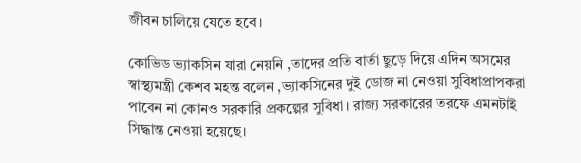জীবন চালিয়ে যেতে হবে।

কোভিড ভ্যাকসিন যারা নেয়নি ,তাদের প্রতি বার্তা ছুড়ে দিয়ে এদিন অসমের স্বাস্থ্যমন্ত্রী কেশব মহন্ত বলেন ,ভ্যাকসিনের দুই ডোজ না নেওয়া সুবিধাপ্রাপকরা পাবেন না কোনও সরকারি প্রকল্পের সুবিধা। রাজ্য সরকারের তরফে এমনটাই সিদ্ধান্ত নেওয়া হয়েছে।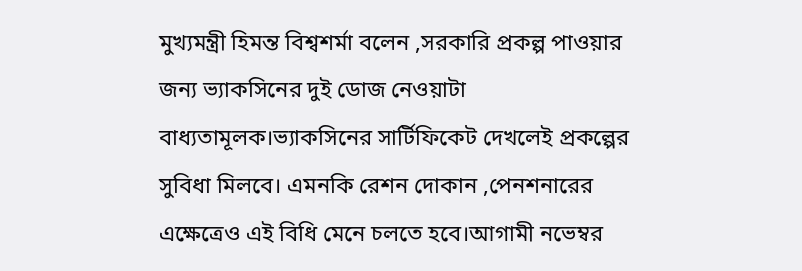মুখ্যমন্ত্রী হিমন্ত বিশ্বশর্মা বলেন ,সরকারি প্রকল্প পাওয়ার জন্য ভ্যাকসিনের দুই ডোজ নেওয়াটা বাধ্যতামূলক।ভ্যাকসিনের সার্টিফিকেট দেখলেই প্রকল্পের সুবিধা মিলবে। এমনকি রেশন দোকান ,পেনশনারের এক্ষেত্রেও এই বিধি মেনে চলতে হবে।আগামী নভেম্বর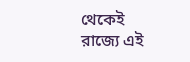থেকেই রাজ্যে এই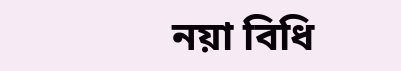নয়া বিধি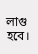লাগু হবে।